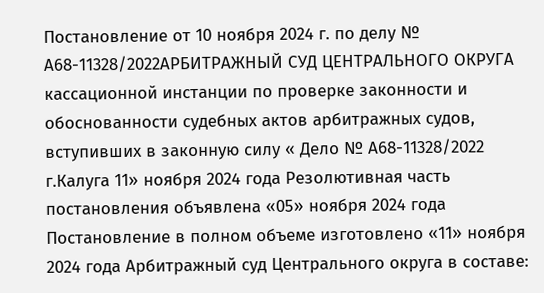Постановление от 10 ноября 2024 г. по делу № А68-11328/2022АРБИТРАЖНЫЙ СУД ЦЕНТРАЛЬНОГО ОКРУГА кассационной инстанции по проверке законности и обоснованности судебных актов арбитражных судов, вступивших в законную силу « Дело № А68-11328/2022 г.Калуга 11» ноября 2024 года Резолютивная часть постановления объявлена «05» ноября 2024 года Постановление в полном объеме изготовлено «11» ноября 2024 года Арбитражный суд Центрального округа в составе: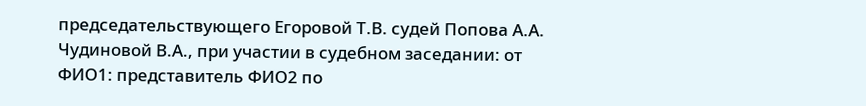председательствующего Егоровой Т.В. судей Попова А.А. Чудиновой В.А., при участии в судебном заседании: от ФИО1: представитель ФИО2 по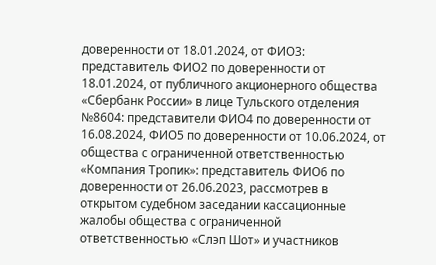доверенности от 18.01.2024, от ФИО3: представитель ФИО2 по доверенности от 18.01.2024, от публичного акционерного общества «Сбербанк России» в лице Тульского отделения №8604: представители ФИО4 по доверенности от 16.08.2024, ФИО5 по доверенности от 10.06.2024, от общества с ограниченной ответственностью «Компания Тропик»: представитель ФИО6 по доверенности от 26.06.2023, рассмотрев в открытом судебном заседании кассационные жалобы общества с ограниченной ответственностью «Слэп Шот» и участников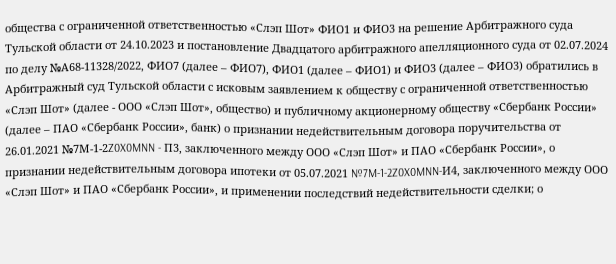общества с ограниченной ответственностью «Слэп Шот» ФИО1 и ФИО3 на решение Арбитражного суда Тульской области от 24.10.2023 и постановление Двадцатого арбитражного апелляционного суда от 02.07.2024 по делу №А68-11328/2022, ФИО7 (далее – ФИО7), ФИО1 (далее – ФИО1) и ФИО3 (далее – ФИО3) обратились в Арбитражный суд Тульской области с исковым заявлением к обществу с ограниченной ответственностью «Слэп Шот» (далее - ООО «Слэп Шот», общество) и публичному акционерному обществу «Сбербанк России» (далее – ПАО «Сбербанк России», банк) о признании недействительным договора поручительства от 26.01.2021 №7М-1-2Z0X0MNN - П3, заключенного между ООО «Слэп Шот» и ПАО «Сбербанк России», о признании недействительным договора ипотеки от 05.07.2021 №7M-1-2Z0X0MNN-И4, заключенного между ООО «Слэп Шот» и ПАО «Сбербанк России», и применении последствий недействительности сделки; о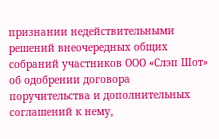признании недействительными решений внеочередных общих собраний участников ООО «Слэп Шот» об одобрении договора поручительства и дополнительных соглашений к нему,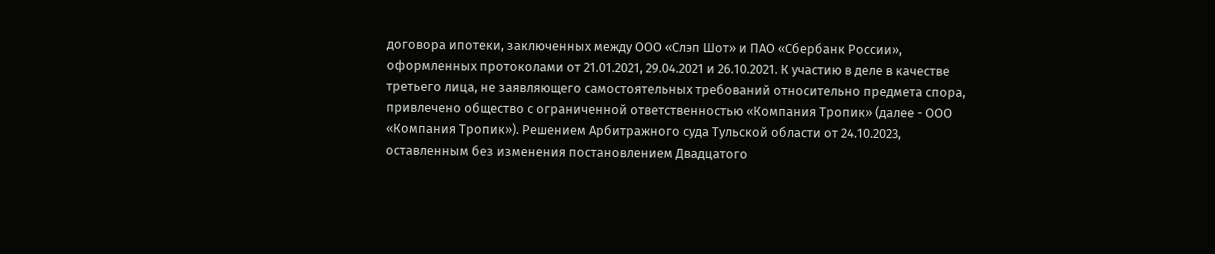договора ипотеки, заключенных между ООО «Слэп Шот» и ПАО «Сбербанк России», оформленных протоколами от 21.01.2021, 29.04.2021 и 26.10.2021. К участию в деле в качестве третьего лица, не заявляющего самостоятельных требований относительно предмета спора, привлечено общество с ограниченной ответственностью «Компания Тропик» (далее - ООО «Компания Тропик»). Решением Арбитражного суда Тульской области от 24.10.2023, оставленным без изменения постановлением Двадцатого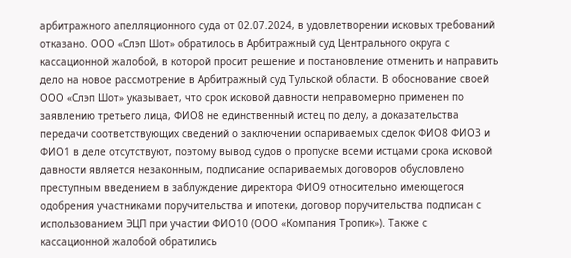арбитражного апелляционного суда от 02.07.2024, в удовлетворении исковых требований отказано. ООО «Слэп Шот» обратилось в Арбитражный суд Центрального округа с кассационной жалобой, в которой просит решение и постановление отменить и направить дело на новое рассмотрение в Арбитражный суд Тульской области. В обоснование своей ООО «Слэп Шот» указывает, что срок исковой давности неправомерно применен по заявлению третьего лица, ФИО8 не единственный истец по делу, а доказательства передачи соответствующих сведений о заключении оспариваемых сделок ФИО8 ФИО3 и ФИО1 в деле отсутствуют, поэтому вывод судов о пропуске всеми истцами срока исковой давности является незаконным, подписание оспариваемых договоров обусловлено преступным введением в заблуждение директора ФИО9 относительно имеющегося одобрения участниками поручительства и ипотеки, договор поручительства подписан с использованием ЭЦП при участии ФИО10 (ООО «Компания Тропик»). Также с кассационной жалобой обратились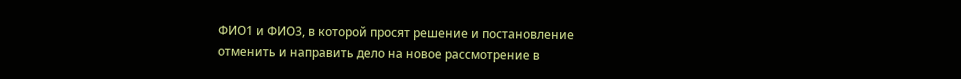ФИО1 и ФИО3, в которой просят решение и постановление отменить и направить дело на новое рассмотрение в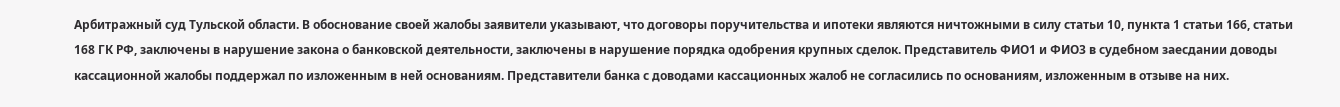Арбитражный суд Тульской области. В обоснование своей жалобы заявители указывают, что договоры поручительства и ипотеки являются ничтожными в силу статьи 10, пункта 1 статьи 166, статьи 168 ГК РФ, заключены в нарушение закона о банковской деятельности, заключены в нарушение порядка одобрения крупных сделок. Представитель ФИО1 и ФИО3 в судебном заесдании доводы кассационной жалобы поддержал по изложенным в ней основаниям. Представители банка с доводами кассационных жалоб не согласились по основаниям, изложенным в отзыве на них.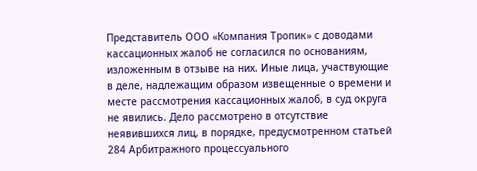Представитель ООО «Компания Тропик» с доводами кассационных жалоб не согласился по основаниям, изложенным в отзыве на них. Иные лица, участвующие в деле, надлежащим образом извещенные о времени и месте рассмотрения кассационных жалоб, в суд округа не явились. Дело рассмотрено в отсутствие неявившихся лиц, в порядке, предусмотренном статьей 284 Арбитражного процессуального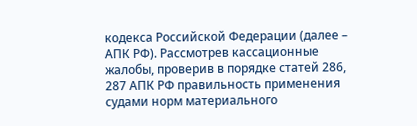кодекса Российской Федерации (далее – АПК РФ). Рассмотрев кассационные жалобы, проверив в порядке статей 286, 287 АПК РФ правильность применения судами норм материального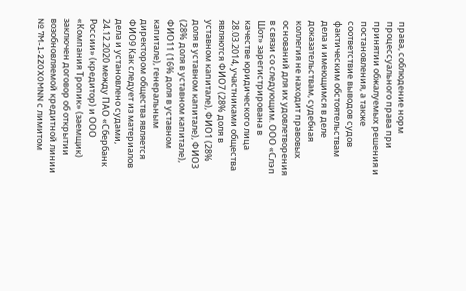права, соблюдение норм процессуального права при принятии обжалуемых решения и постановления, а также соответствие выводов судов фактическим обстоятельствам дела и имеющимся в деле доказательствам, судебная коллегия не находит правовых оснований для их удовлетворения в связи со следующим. ООО «Слэп Шот» зарегистрирована в качестве юридического лица 28.03.2014, участниками общества являются ФИО7 (28% доля в уставном капитале), ФИО1 (28% доля в уставном капитале), ФИО3 (28% доля в уставном капитале), ФИО11 (16% доля в уставном капитале), генеральным директором общества является ФИО9 Как следует из материалов дела и установлено судами, 24.12.2020 между ПАО «Сбербанк России» (кредитор) и ООО «Компания Тропик» (заемщик) заключен договор об открытии возобновляемой кредитной линии № 7M-1-2Z0X0MNN с лимитом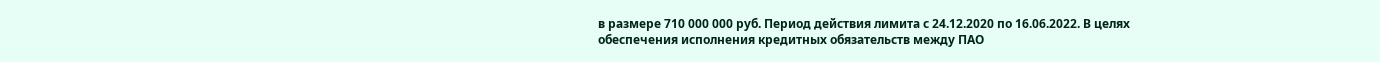в размере 710 000 000 руб. Период действия лимита с 24.12.2020 по 16.06.2022. В целях обеспечения исполнения кредитных обязательств между ПАО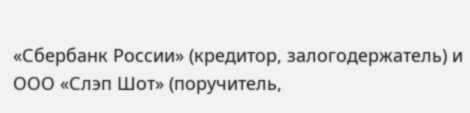«Сбербанк России» (кредитор, залогодержатель) и ООО «Слэп Шот» (поручитель,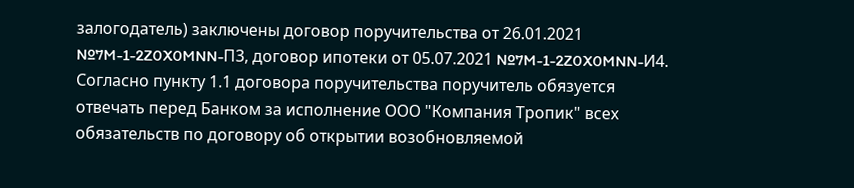залогодатель) заключены договор поручительства от 26.01.2021 №7M-1-2Z0X0MNN-П3, договор ипотеки от 05.07.2021 №7M-1-2Z0X0MNN-И4. Согласно пункту 1.1 договора поручительства поручитель обязуется отвечать перед Банком за исполнение ООО "Компания Тропик" всех обязательств по договору об открытии возобновляемой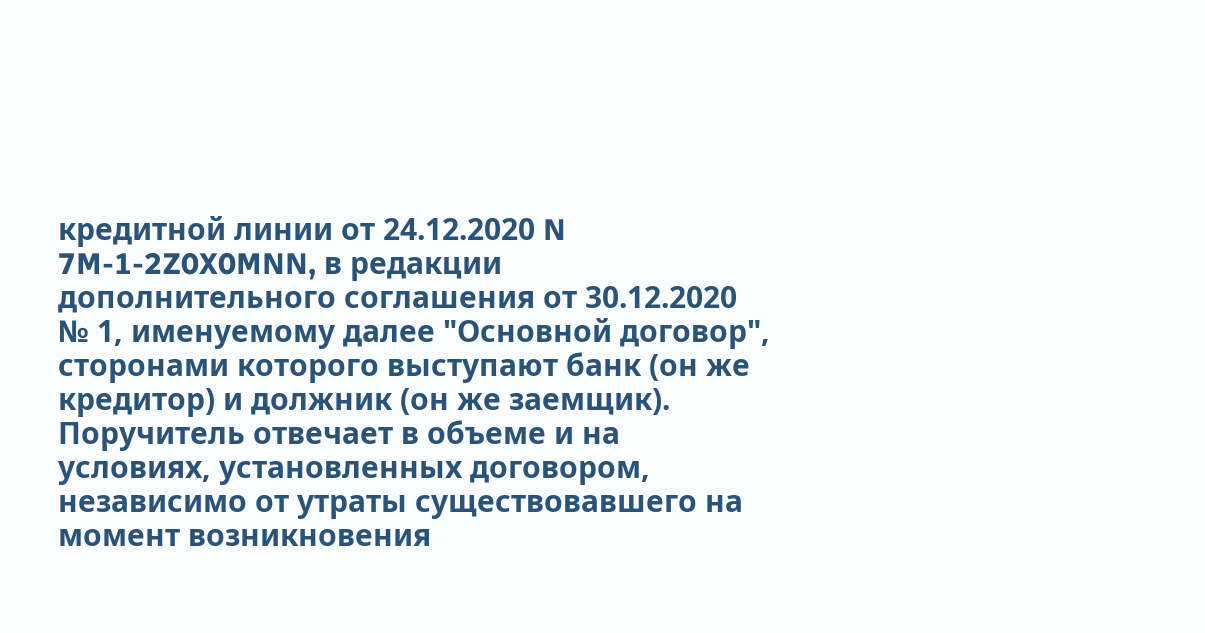кредитной линии от 24.12.2020 N 7M-1-2Z0X0MNN, в редакции дополнительного соглашения от 30.12.2020 № 1, именуемому далее "Основной договор", сторонами которого выступают банк (он же кредитор) и должник (он же заемщик). Поручитель отвечает в объеме и на условиях, установленных договором, независимо от утраты существовавшего на момент возникновения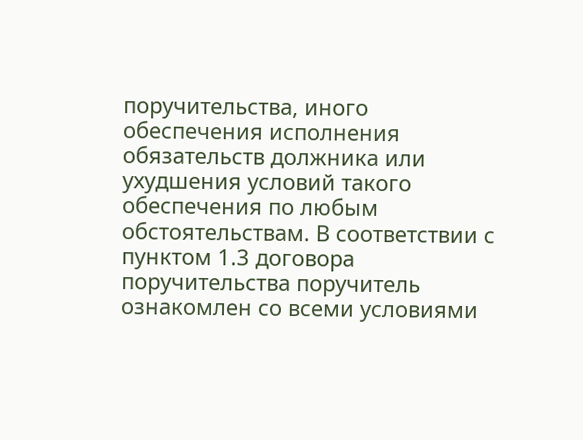поручительства, иного обеспечения исполнения обязательств должника или ухудшения условий такого обеспечения по любым обстоятельствам. В соответствии с пунктом 1.3 договора поручительства поручитель ознакомлен со всеми условиями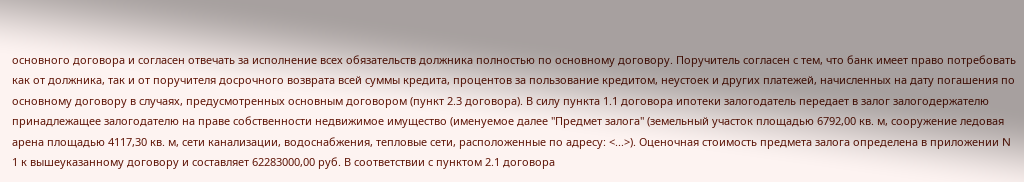основного договора и согласен отвечать за исполнение всех обязательств должника полностью по основному договору. Поручитель согласен с тем, что банк имеет право потребовать как от должника, так и от поручителя досрочного возврата всей суммы кредита, процентов за пользование кредитом, неустоек и других платежей, начисленных на дату погашения по основному договору в случаях, предусмотренных основным договором (пункт 2.3 договора). В силу пункта 1.1 договора ипотеки залогодатель передает в залог залогодержателю принадлежащее залогодателю на праве собственности недвижимое имущество (именуемое далее "Предмет залога" (земельный участок площадью 6792,00 кв. м, сооружение ледовая арена площадью 4117,30 кв. м, сети канализации, водоснабжения, тепловые сети, расположенные по адресу: <...>). Оценочная стоимость предмета залога определена в приложении N 1 к вышеуказанному договору и составляет 62283000,00 руб. В соответствии с пунктом 2.1 договора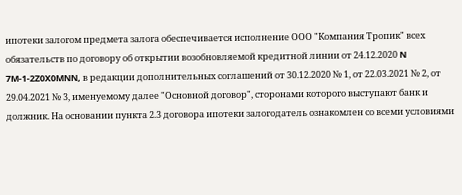ипотеки залогом предмета залога обеспечивается исполнение ООО "Компания Тропик" всех обязательств по договору об открытии возобновляемой кредитной линии от 24.12.2020 N 7M-1-2Z0X0MNN, в редакции дополнительных соглашений от 30.12.2020 № 1, от 22.03.2021 № 2, от 29.04.2021 № 3, именуемому далее "Основной договор", сторонами которого выступают банк и должник. На основании пункта 2.3 договора ипотеки залогодатель ознакомлен со всеми условиями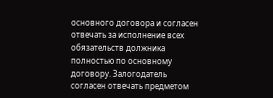основного договора и согласен отвечать за исполнение всех обязательств должника полностью по основному договору. Залогодатель согласен отвечать предметом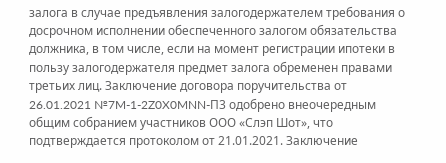залога в случае предъявления залогодержателем требования о досрочном исполнении обеспеченного залогом обязательства должника, в том числе, если на момент регистрации ипотеки в пользу залогодержателя предмет залога обременен правами третьих лиц. Заключение договора поручительства от 26.01.2021 №7M-1-2Z0X0MNN-П3 одобрено внеочередным общим собранием участников ООО «Слэп Шот», что подтверждается протоколом от 21.01.2021. Заключение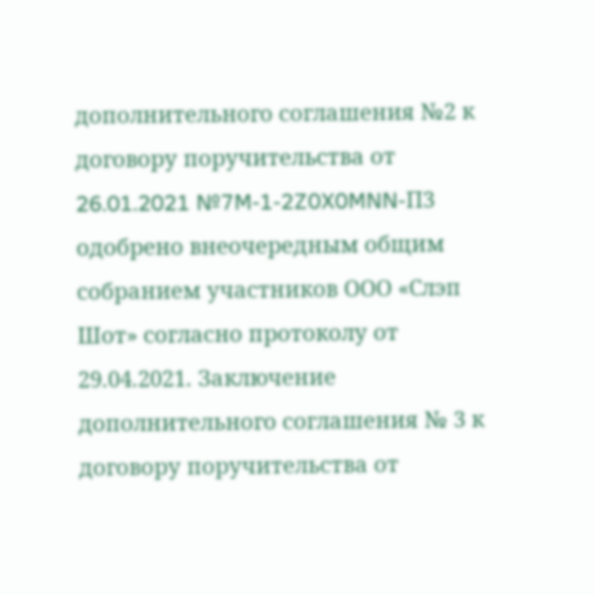дополнительного соглашения №2 к договору поручительства от 26.01.2021 №7M-1-2Z0X0MNN-П3 одобрено внеочередным общим собранием участников ООО «Слэп Шот» согласно протоколу от 29.04.2021. Заключение дополнительного соглашения № 3 к договору поручительства от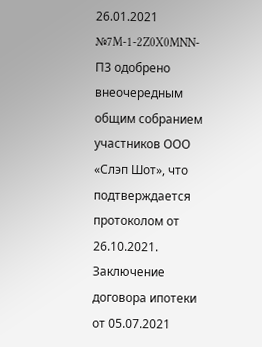26.01.2021 №7M-1-2Z0X0MNN-П3 одобрено внеочередным общим собранием участников ООО «Слэп Шот», что подтверждается протоколом от 26.10.2021. Заключение договора ипотеки от 05.07.2021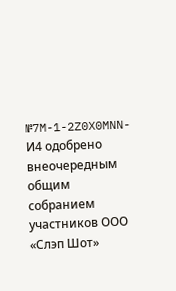№7M-1-2Z0X0MNN-И4 одобрено внеочередным общим собранием участников ООО «Слэп Шот»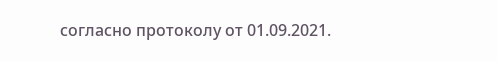согласно протоколу от 01.09.2021.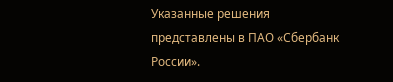Указанные решения представлены в ПАО «Сбербанк России».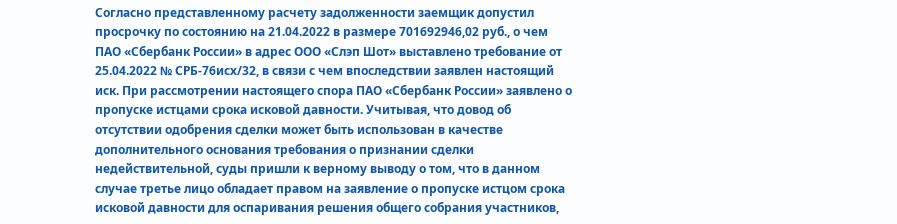Согласно представленному расчету задолженности заемщик допустил просрочку по состоянию на 21.04.2022 в размере 701692946,02 руб., о чем ПАО «Сбербанк России» в адрес ООО «Слэп Шот» выставлено требование от 25.04.2022 № СРБ-76исх/32, в связи с чем впоследствии заявлен настоящий иск. При рассмотрении настоящего спора ПАО «Сбербанк России» заявлено о пропуске истцами срока исковой давности. Учитывая, что довод об отсутствии одобрения сделки может быть использован в качестве дополнительного основания требования о признании сделки недействительной, суды пришли к верному выводу о том, что в данном случае третье лицо обладает правом на заявление о пропуске истцом срока исковой давности для оспаривания решения общего собрания участников,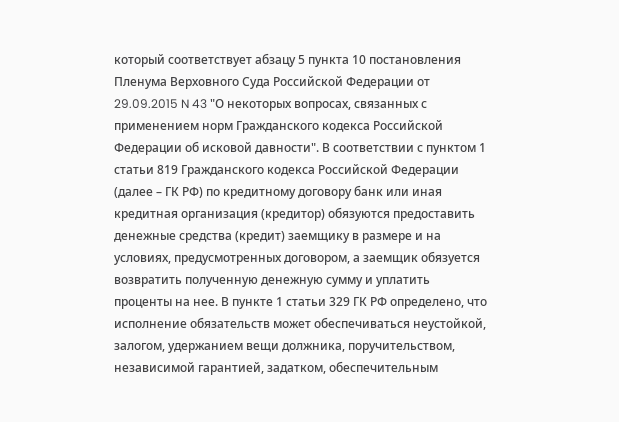который соответствует абзацу 5 пункта 10 постановления Пленума Верховного Суда Российской Федерации от 29.09.2015 N 43 "О некоторых вопросах, связанных с применением норм Гражданского кодекса Российской Федерации об исковой давности". В соответствии с пунктом 1 статьи 819 Гражданского кодекса Российской Федерации (далее – ГК РФ) по кредитному договору банк или иная кредитная организация (кредитор) обязуются предоставить денежные средства (кредит) заемщику в размере и на условиях, предусмотренных договором, а заемщик обязуется возвратить полученную денежную сумму и уплатить проценты на нее. В пункте 1 статьи 329 ГК РФ определено, что исполнение обязательств может обеспечиваться неустойкой, залогом, удержанием вещи должника, поручительством, независимой гарантией, задатком, обеспечительным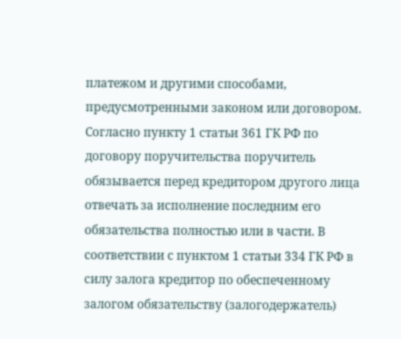платежом и другими способами, предусмотренными законом или договором. Согласно пункту 1 статьи 361 ГК РФ по договору поручительства поручитель обязывается перед кредитором другого лица отвечать за исполнение последним его обязательства полностью или в части. В соответствии с пунктом 1 статьи 334 ГК РФ в силу залога кредитор по обеспеченному залогом обязательству (залогодержатель)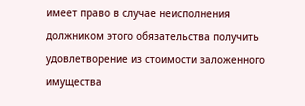имеет право в случае неисполнения должником этого обязательства получить удовлетворение из стоимости заложенного имущества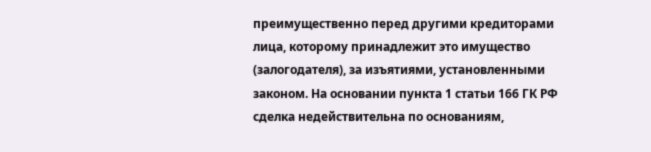преимущественно перед другими кредиторами лица, которому принадлежит это имущество (залогодателя), за изъятиями, установленными законом. На основании пункта 1 статьи 166 ГК РФ сделка недействительна по основаниям,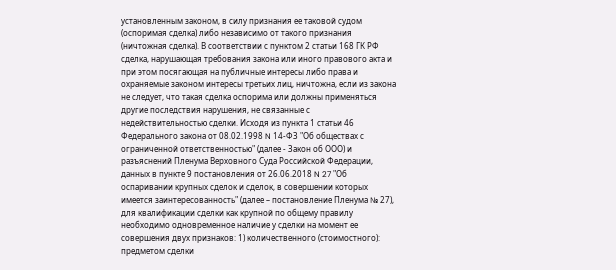установленным законом, в силу признания ее таковой судом (оспоримая сделка) либо независимо от такого признания (ничтожная сделка). В соответствии с пунктом 2 статьи 168 ГК РФ сделка, нарушающая требования закона или иного правового акта и при этом посягающая на публичные интересы либо права и охраняемые законом интересы третьих лиц, ничтожна, если из закона не следует, что такая сделка оспорима или должны применяться другие последствия нарушения, не связанные с недействительностью сделки. Исходя из пункта 1 статьи 46 Федерального закона от 08.02.1998 N 14-ФЗ "Об обществах с ограниченной ответственностью" (далее - Закон об ООО) и разъяснений Пленума Верховного Суда Российской Федерации, данных в пункте 9 постановления от 26.06.2018 N 27 "Об оспаривании крупных сделок и сделок, в совершении которых имеется заинтересованность" (далее – постановление Пленума № 27), для квалификации сделки как крупной по общему правилу необходимо одновременное наличие у сделки на момент ее совершения двух признаков: 1) количественного (стоимостного): предметом сделки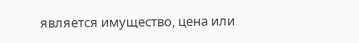является имущество, цена или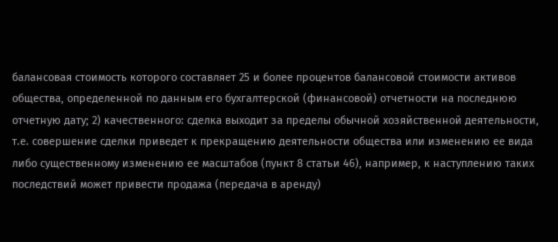балансовая стоимость которого составляет 25 и более процентов балансовой стоимости активов общества, определенной по данным его бухгалтерской (финансовой) отчетности на последнюю отчетную дату; 2) качественного: сделка выходит за пределы обычной хозяйственной деятельности, т.е. совершение сделки приведет к прекращению деятельности общества или изменению ее вида либо существенному изменению ее масштабов (пункт 8 статьи 46), например, к наступлению таких последствий может привести продажа (передача в аренду)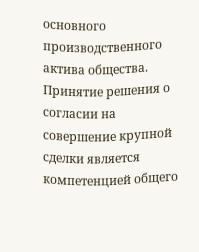основного производственного актива общества. Принятие решения о согласии на совершение крупной сделки является компетенцией общего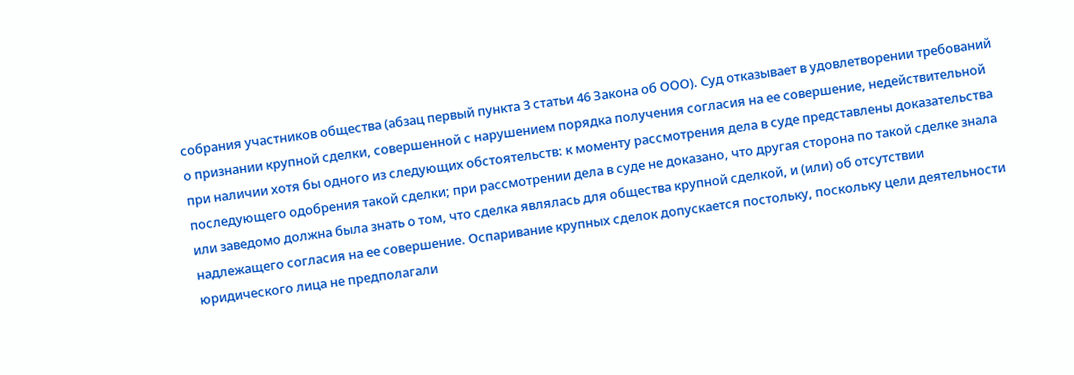собрания участников общества (абзац первый пункта 3 статьи 46 Закона об ООО). Суд отказывает в удовлетворении требований о признании крупной сделки, совершенной с нарушением порядка получения согласия на ее совершение, недействительной при наличии хотя бы одного из следующих обстоятельств: к моменту рассмотрения дела в суде представлены доказательства последующего одобрения такой сделки; при рассмотрении дела в суде не доказано, что другая сторона по такой сделке знала или заведомо должна была знать о том, что сделка являлась для общества крупной сделкой, и (или) об отсутствии надлежащего согласия на ее совершение. Оспаривание крупных сделок допускается постольку, поскольку цели деятельности юридического лица не предполагали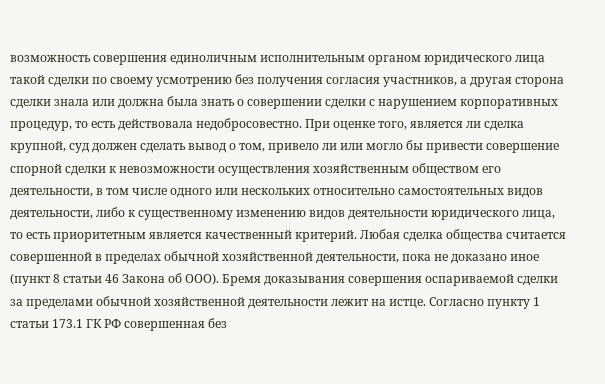возможность совершения единоличным исполнительным органом юридического лица такой сделки по своему усмотрению без получения согласия участников, а другая сторона сделки знала или должна была знать о совершении сделки с нарушением корпоративных процедур, то есть действовала недобросовестно. При оценке того, является ли сделка крупной, суд должен сделать вывод о том, привело ли или могло бы привести совершение спорной сделки к невозможности осуществления хозяйственным обществом его деятельности, в том числе одного или нескольких относительно самостоятельных видов деятельности, либо к существенному изменению видов деятельности юридического лица, то есть приоритетным является качественный критерий. Любая сделка общества считается совершенной в пределах обычной хозяйственной деятельности, пока не доказано иное (пункт 8 статьи 46 Закона об ООО). Бремя доказывания совершения оспариваемой сделки за пределами обычной хозяйственной деятельности лежит на истце. Согласно пункту 1 статьи 173.1 ГК РФ совершенная без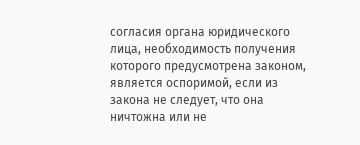согласия органа юридического лица, необходимость получения которого предусмотрена законом, является оспоримой, если из закона не следует, что она ничтожна или не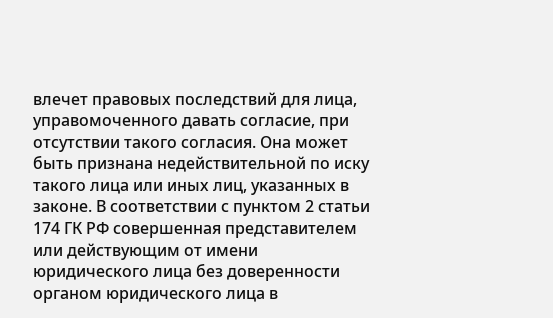влечет правовых последствий для лица, управомоченного давать согласие, при отсутствии такого согласия. Она может быть признана недействительной по иску такого лица или иных лиц, указанных в законе. В соответствии с пунктом 2 статьи 174 ГК РФ совершенная представителем или действующим от имени юридического лица без доверенности органом юридического лица в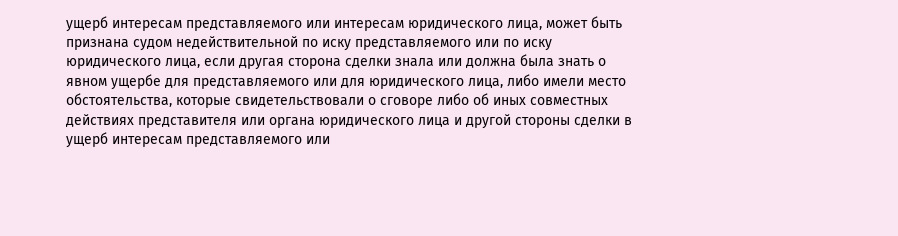ущерб интересам представляемого или интересам юридического лица, может быть признана судом недействительной по иску представляемого или по иску юридического лица, если другая сторона сделки знала или должна была знать о явном ущербе для представляемого или для юридического лица, либо имели место обстоятельства, которые свидетельствовали о сговоре либо об иных совместных действиях представителя или органа юридического лица и другой стороны сделки в ущерб интересам представляемого или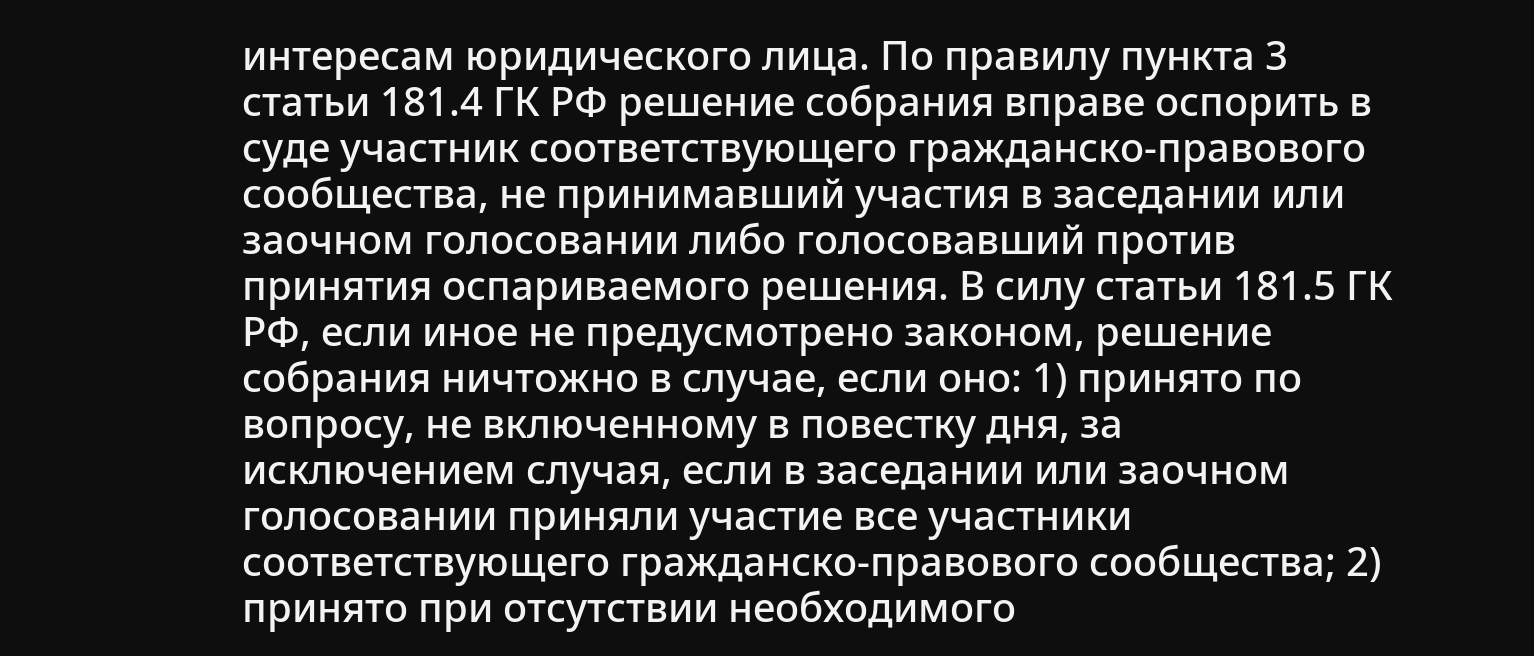интересам юридического лица. По правилу пункта 3 статьи 181.4 ГК РФ решение собрания вправе оспорить в суде участник соответствующего гражданско-правового сообщества, не принимавший участия в заседании или заочном голосовании либо голосовавший против принятия оспариваемого решения. В силу статьи 181.5 ГК РФ, если иное не предусмотрено законом, решение собрания ничтожно в случае, если оно: 1) принято по вопросу, не включенному в повестку дня, за исключением случая, если в заседании или заочном голосовании приняли участие все участники соответствующего гражданско-правового сообщества; 2) принято при отсутствии необходимого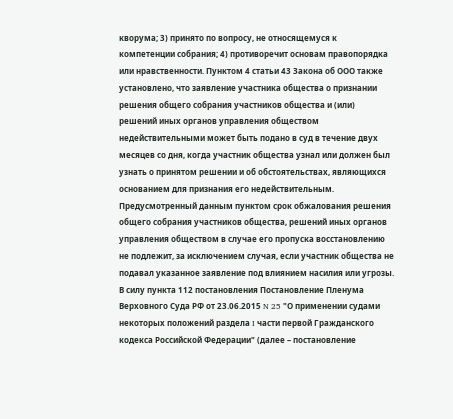кворума; 3) принято по вопросу, не относящемуся к компетенции собрания; 4) противоречит основам правопорядка или нравственности. Пунктом 4 статьи 43 Закона об ООО также установлено, что заявление участника общества о признании решения общего собрания участников общества и (или) решений иных органов управления обществом недействительными может быть подано в суд в течение двух месяцев со дня, когда участник общества узнал или должен был узнать о принятом решении и об обстоятельствах, являющихся основанием для признания его недействительным. Предусмотренный данным пунктом срок обжалования решения общего собрания участников общества, решений иных органов управления обществом в случае его пропуска восстановлению не подлежит, за исключением случая, если участник общества не подавал указанное заявление под влиянием насилия или угрозы. В силу пункта 112 постановления Постановление Пленума Верховного Суда РФ от 23.06.2015 N 25 "О применении судами некоторых положений раздела I части первой Гражданского кодекса Российской Федерации" (далее – постановление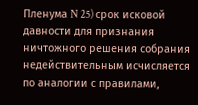Пленума N 25) срок исковой давности для признания ничтожного решения собрания недействительным исчисляется по аналогии с правилами,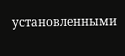установленными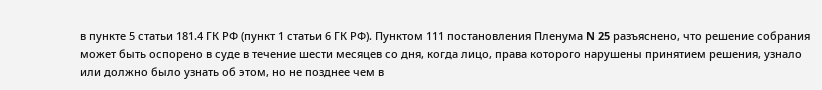в пункте 5 статьи 181.4 ГК РФ (пункт 1 статьи 6 ГК РФ). Пунктом 111 постановления Пленума N 25 разъяснено, что решение собрания может быть оспорено в суде в течение шести месяцев со дня, когда лицо, права которого нарушены принятием решения, узнало или должно было узнать об этом, но не позднее чем в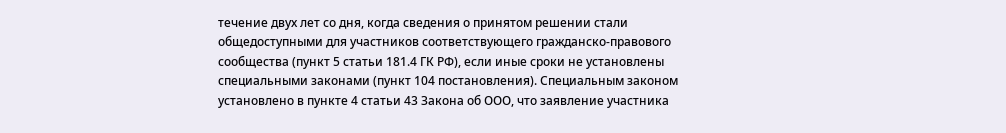течение двух лет со дня, когда сведения о принятом решении стали общедоступными для участников соответствующего гражданско-правового сообщества (пункт 5 статьи 181.4 ГК РФ), если иные сроки не установлены специальными законами (пункт 104 постановления). Специальным законом установлено в пункте 4 статьи 43 Закона об ООО, что заявление участника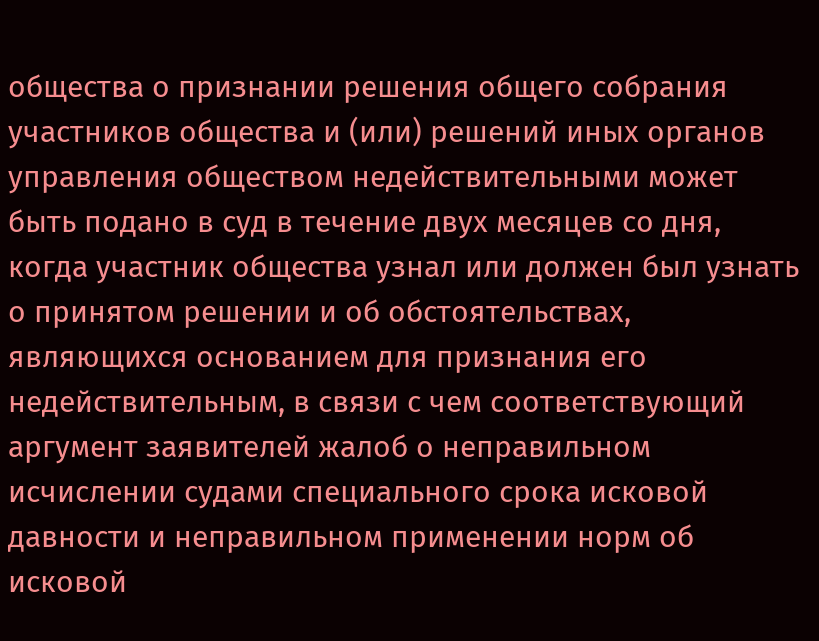общества о признании решения общего собрания участников общества и (или) решений иных органов управления обществом недействительными может быть подано в суд в течение двух месяцев со дня, когда участник общества узнал или должен был узнать о принятом решении и об обстоятельствах, являющихся основанием для признания его недействительным, в связи с чем соответствующий аргумент заявителей жалоб о неправильном исчислении судами специального срока исковой давности и неправильном применении норм об исковой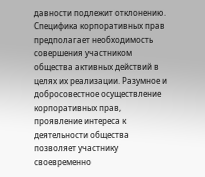давности подлежит отклонению. Специфика корпоративных прав предполагает необходимость совершения участником общества активных действий в целях их реализации. Разумное и добросовестное осуществление корпоративных прав, проявление интереса к деятельности общества позволяет участнику своевременно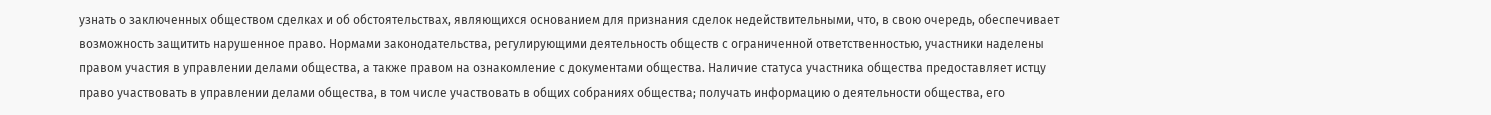узнать о заключенных обществом сделках и об обстоятельствах, являющихся основанием для признания сделок недействительными, что, в свою очередь, обеспечивает возможность защитить нарушенное право. Нормами законодательства, регулирующими деятельность обществ с ограниченной ответственностью, участники наделены правом участия в управлении делами общества, а также правом на ознакомление с документами общества. Наличие статуса участника общества предоставляет истцу право участвовать в управлении делами общества, в том числе участвовать в общих собраниях общества; получать информацию о деятельности общества, его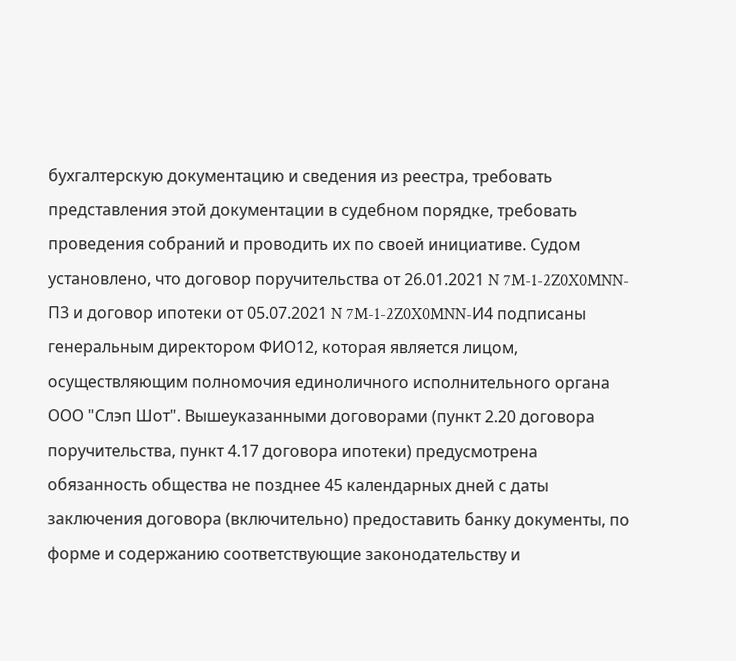бухгалтерскую документацию и сведения из реестра, требовать представления этой документации в судебном порядке, требовать проведения собраний и проводить их по своей инициативе. Судом установлено, что договор поручительства от 26.01.2021 N 7M-1-2Z0X0MNN-П3 и договор ипотеки от 05.07.2021 N 7M-1-2Z0X0MNN-И4 подписаны генеральным директором ФИО12, которая является лицом, осуществляющим полномочия единоличного исполнительного органа ООО "Слэп Шот". Вышеуказанными договорами (пункт 2.20 договора поручительства, пункт 4.17 договора ипотеки) предусмотрена обязанность общества не позднее 45 календарных дней с даты заключения договора (включительно) предоставить банку документы, по форме и содержанию соответствующие законодательству и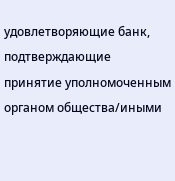удовлетворяющие банк, подтверждающие принятие уполномоченным органом общества/иными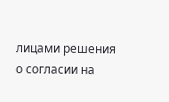лицами решения о согласии на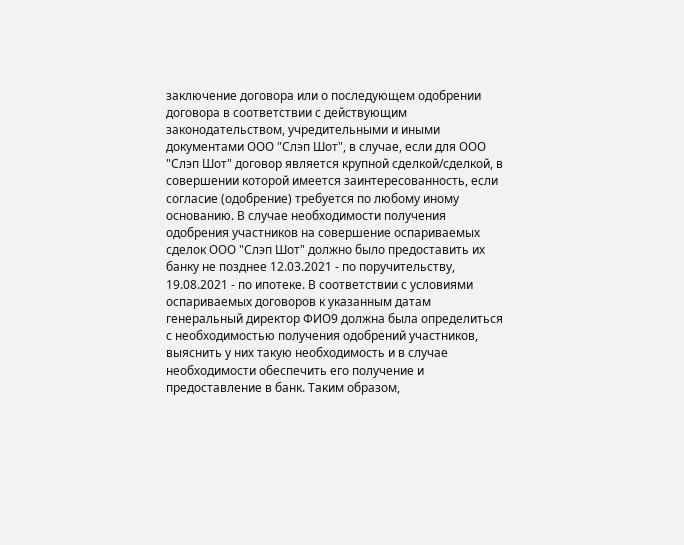заключение договора или о последующем одобрении договора в соответствии с действующим законодательством, учредительными и иными документами ООО "Слэп Шот", в случае, если для ООО "Слэп Шот" договор является крупной сделкой/сделкой, в совершении которой имеется заинтересованность, если согласие (одобрение) требуется по любому иному основанию. В случае необходимости получения одобрения участников на совершение оспариваемых сделок ООО "Слэп Шот" должно было предоставить их банку не позднее 12.03.2021 - по поручительству, 19.08.2021 - по ипотеке. В соответствии с условиями оспариваемых договоров к указанным датам генеральный директор ФИО9 должна была определиться с необходимостью получения одобрений участников, выяснить у них такую необходимость и в случае необходимости обеспечить его получение и предоставление в банк. Таким образом,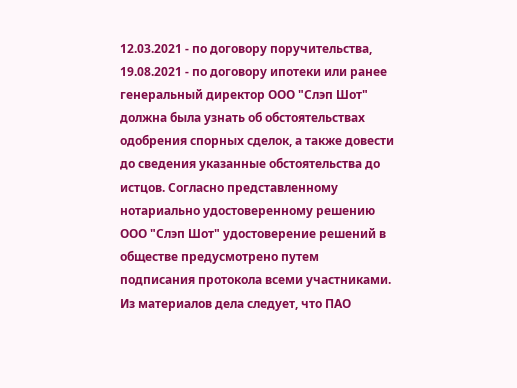12.03.2021 - по договору поручительства, 19.08.2021 - по договору ипотеки или ранее генеральный директор ООО "Слэп Шот" должна была узнать об обстоятельствах одобрения спорных сделок, а также довести до сведения указанные обстоятельства до истцов. Согласно представленному нотариально удостоверенному решению ООО "Слэп Шот" удостоверение решений в обществе предусмотрено путем подписания протокола всеми участниками. Из материалов дела следует, что ПАО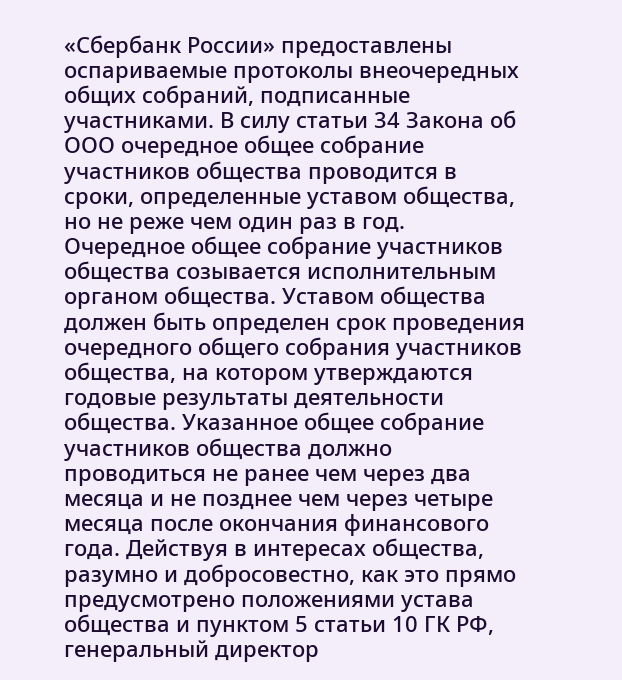«Сбербанк России» предоставлены оспариваемые протоколы внеочередных общих собраний, подписанные участниками. В силу статьи 34 Закона об ООО очередное общее собрание участников общества проводится в сроки, определенные уставом общества, но не реже чем один раз в год. Очередное общее собрание участников общества созывается исполнительным органом общества. Уставом общества должен быть определен срок проведения очередного общего собрания участников общества, на котором утверждаются годовые результаты деятельности общества. Указанное общее собрание участников общества должно проводиться не ранее чем через два месяца и не позднее чем через четыре месяца после окончания финансового года. Действуя в интересах общества, разумно и добросовестно, как это прямо предусмотрено положениями устава общества и пунктом 5 статьи 10 ГК РФ, генеральный директор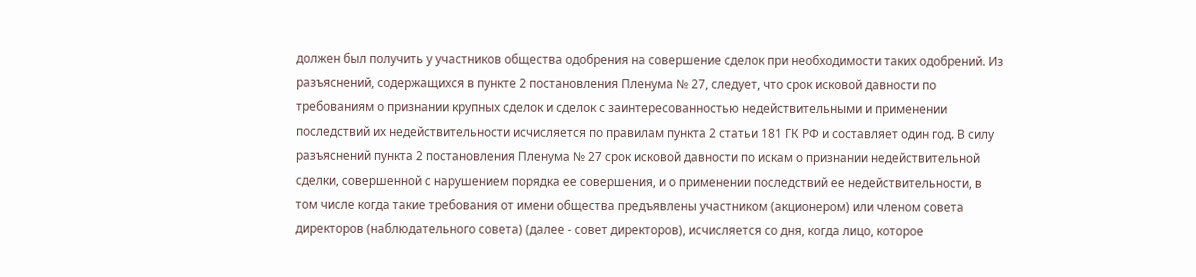должен был получить у участников общества одобрения на совершение сделок при необходимости таких одобрений. Из разъяснений, содержащихся в пункте 2 постановления Пленума № 27, следует, что срок исковой давности по требованиям о признании крупных сделок и сделок с заинтересованностью недействительными и применении последствий их недействительности исчисляется по правилам пункта 2 статьи 181 ГК РФ и составляет один год. В силу разъяснений пункта 2 постановления Пленума № 27 срок исковой давности по искам о признании недействительной сделки, совершенной с нарушением порядка ее совершения, и о применении последствий ее недействительности, в том числе когда такие требования от имени общества предъявлены участником (акционером) или членом совета директоров (наблюдательного совета) (далее - совет директоров), исчисляется со дня, когда лицо, которое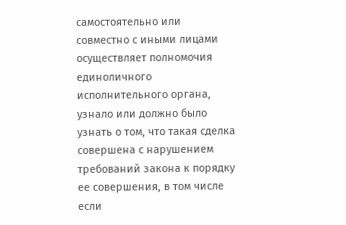самостоятельно или совместно с иными лицами осуществляет полномочия единоличного исполнительного органа, узнало или должно было узнать о том, что такая сделка совершена с нарушением требований закона к порядку ее совершения, в том числе если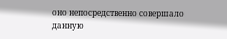оно непосредственно совершало данную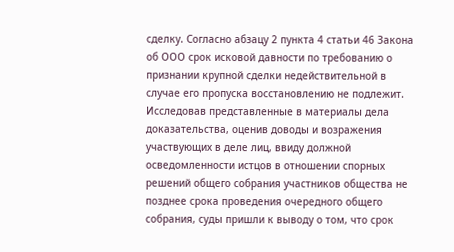сделку. Согласно абзацу 2 пункта 4 статьи 46 Закона об ООО срок исковой давности по требованию о признании крупной сделки недействительной в случае его пропуска восстановлению не подлежит. Исследовав представленные в материалы дела доказательства, оценив доводы и возражения участвующих в деле лиц, ввиду должной осведомленности истцов в отношении спорных решений общего собрания участников общества не позднее срока проведения очередного общего собрания, суды пришли к выводу о том, что срок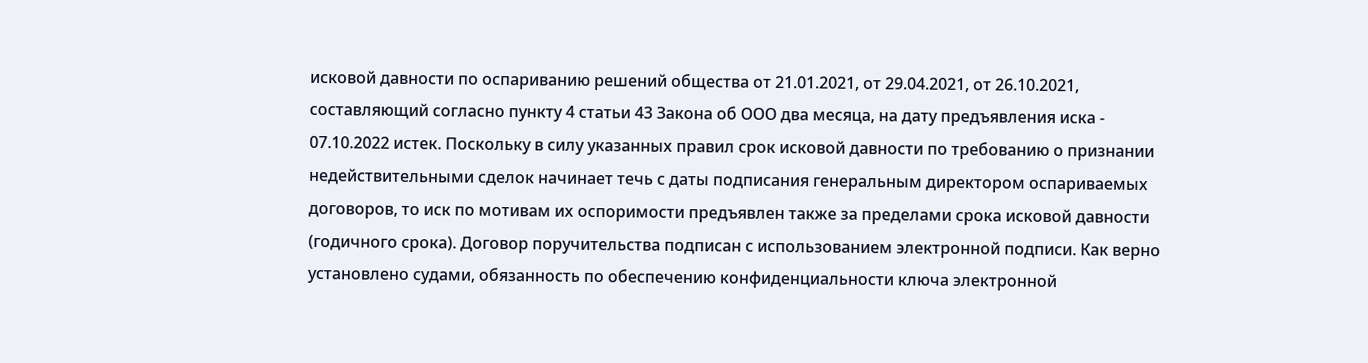исковой давности по оспариванию решений общества от 21.01.2021, от 29.04.2021, от 26.10.2021, составляющий согласно пункту 4 статьи 43 Закона об ООО два месяца, на дату предъявления иска - 07.10.2022 истек. Поскольку в силу указанных правил срок исковой давности по требованию о признании недействительными сделок начинает течь с даты подписания генеральным директором оспариваемых договоров, то иск по мотивам их оспоримости предъявлен также за пределами срока исковой давности (годичного срока). Договор поручительства подписан с использованием электронной подписи. Как верно установлено судами, обязанность по обеспечению конфиденциальности ключа электронной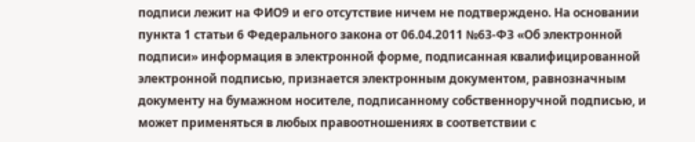подписи лежит на ФИО9 и его отсутствие ничем не подтверждено. На основании пункта 1 статьи 6 Федерального закона от 06.04.2011 №63-ФЗ «Об электронной подписи» информация в электронной форме, подписанная квалифицированной электронной подписью, признается электронным документом, равнозначным документу на бумажном носителе, подписанному собственноручной подписью, и может применяться в любых правоотношениях в соответствии с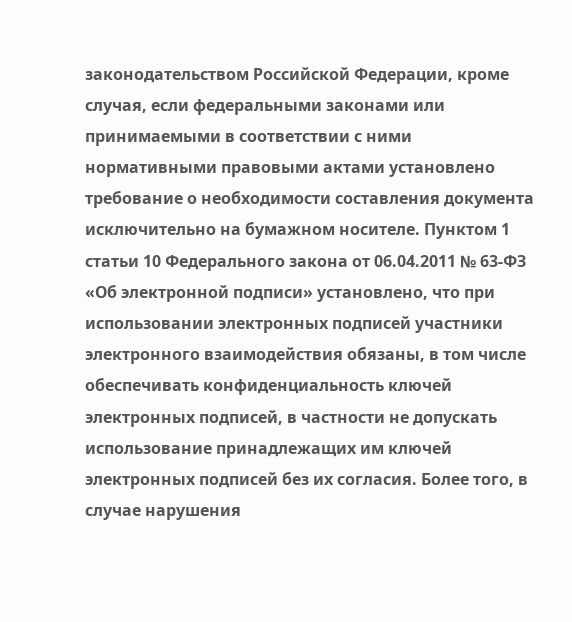законодательством Российской Федерации, кроме случая, если федеральными законами или принимаемыми в соответствии с ними нормативными правовыми актами установлено требование о необходимости составления документа исключительно на бумажном носителе. Пунктом 1 статьи 10 Федерального закона от 06.04.2011 № 63-ФЗ «Об электронной подписи» установлено, что при использовании электронных подписей участники электронного взаимодействия обязаны, в том числе обеспечивать конфиденциальность ключей электронных подписей, в частности не допускать использование принадлежащих им ключей электронных подписей без их согласия. Более того, в случае нарушения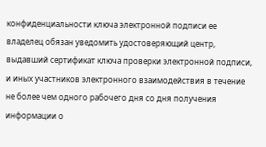конфиденциальности ключа электронной подписи ее владелец обязан уведомить удостоверяющий центр, выдавший сертификат ключа проверки электронной подписи, и иных участников электронного взаимодействия в течение не более чем одного рабочего дня со дня получения информации о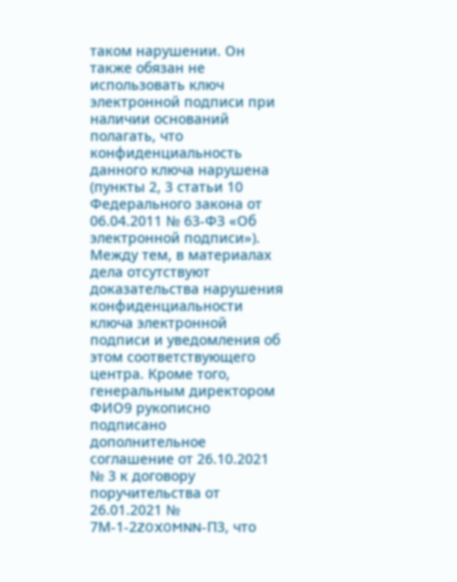таком нарушении. Он также обязан не использовать ключ электронной подписи при наличии оснований полагать, что конфиденциальность данного ключа нарушена (пункты 2, 3 статьи 10 Федерального закона от 06.04.2011 № 63-ФЗ «Об электронной подписи»). Между тем, в материалах дела отсутствуют доказательства нарушения конфиденциальности ключа электронной подписи и уведомления об этом соответствующего центра. Кроме того, генеральным директором ФИО9 рукописно подписано дополнительное соглашение от 26.10.2021 № 3 к договору поручительства от 26.01.2021 № 7М-1-2Z0X0MNN-П3, что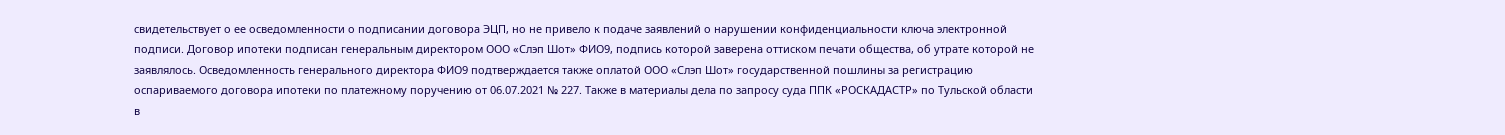свидетельствует о ее осведомленности о подписании договора ЭЦП, но не привело к подаче заявлений о нарушении конфиденциальности ключа электронной подписи. Договор ипотеки подписан генеральным директором ООО «Слэп Шот» ФИО9, подпись которой заверена оттиском печати общества, об утрате которой не заявлялось. Осведомленность генерального директора ФИО9 подтверждается также оплатой ООО «Слэп Шот» государственной пошлины за регистрацию оспариваемого договора ипотеки по платежному поручению от 06.07.2021 № 227. Также в материалы дела по запросу суда ППК «РОСКАДАСТР» по Тульской области в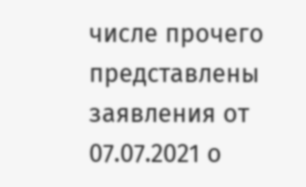числе прочего представлены заявления от 07.07.2021 о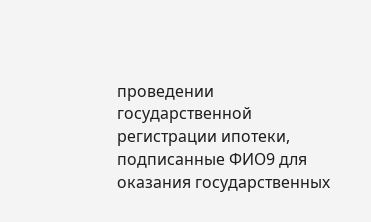проведении государственной регистрации ипотеки, подписанные ФИО9 для оказания государственных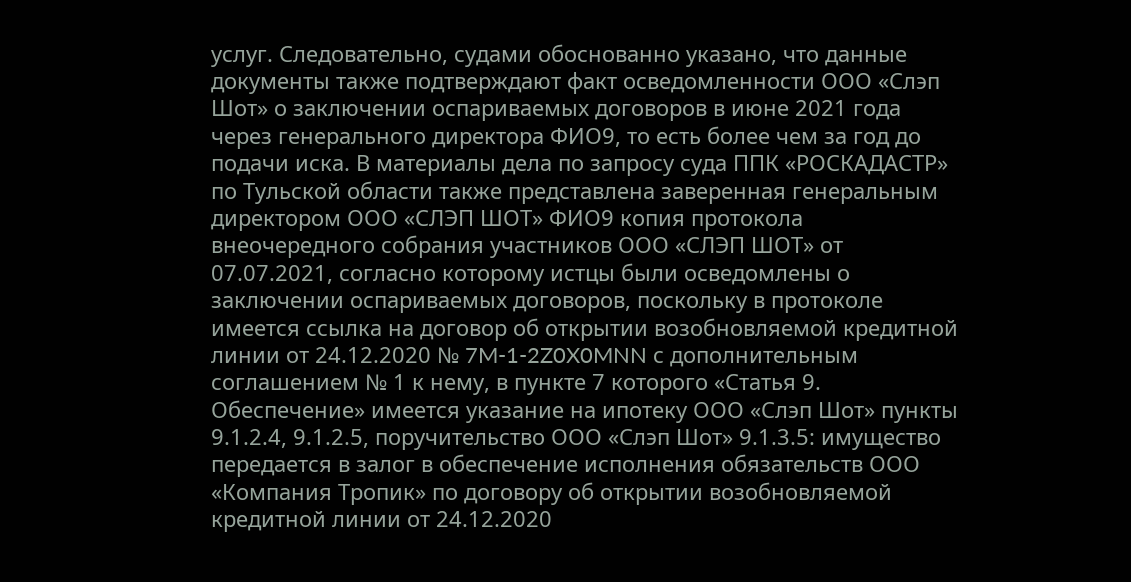услуг. Следовательно, судами обоснованно указано, что данные документы также подтверждают факт осведомленности ООО «Слэп Шот» о заключении оспариваемых договоров в июне 2021 года через генерального директора ФИО9, то есть более чем за год до подачи иска. В материалы дела по запросу суда ППК «РОСКАДАСТР» по Тульской области также представлена заверенная генеральным директором ООО «СЛЭП ШОТ» ФИО9 копия протокола внеочередного собрания участников ООО «СЛЭП ШОТ» от 07.07.2021, согласно которому истцы были осведомлены о заключении оспариваемых договоров, поскольку в протоколе имеется ссылка на договор об открытии возобновляемой кредитной линии от 24.12.2020 № 7M-1-2Z0X0MNN с дополнительным соглашением № 1 к нему, в пункте 7 которого «Статья 9. Обеспечение» имеется указание на ипотеку ООО «Слэп Шот» пункты 9.1.2.4, 9.1.2.5, поручительство ООО «Слэп Шот» 9.1.3.5: имущество передается в залог в обеспечение исполнения обязательств ООО «Компания Тропик» по договору об открытии возобновляемой кредитной линии от 24.12.2020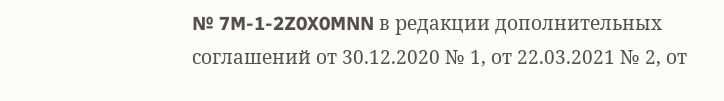№ 7M-1-2Z0X0MNN в редакции дополнительных соглашений от 30.12.2020 № 1, от 22.03.2021 № 2, от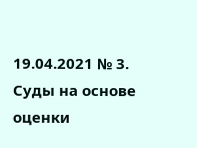19.04.2021 № 3. Суды на основе оценки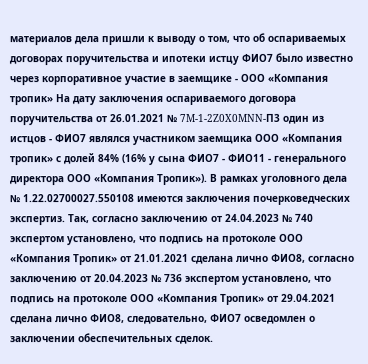материалов дела пришли к выводу о том, что об оспариваемых договорах поручительства и ипотеки истцу ФИО7 было известно через корпоративное участие в заемщике - ООО «Компания тропик» На дату заключения оспариваемого договора поручительства от 26.01.2021 № 7M-1-2Z0X0MNN-П3 один из истцов - ФИО7 являлся участником заемщика ООО «Компания тропик» с долей 84% (16% у сына ФИО7 - ФИО11 - генерального директора ООО «Компания Тропик»). В рамках уголовного дела № 1.22.02700027.550108 имеются заключения почерковедческих экспертиз. Так, согласно заключению от 24.04.2023 № 740 экспертом установлено, что подпись на протоколе ООО «Компания Тропик» от 21.01.2021 сделана лично ФИО8, согласно заключению от 20.04.2023 № 736 экспертом установлено, что подпись на протоколе ООО «Компания Тропик» от 29.04.2021 сделана лично ФИО8, следовательно, ФИО7 осведомлен о заключении обеспечительных сделок.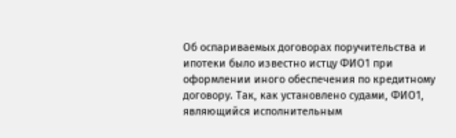Об оспариваемых договорах поручительства и ипотеки было известно истцу ФИО1 при оформлении иного обеспечения по кредитному договору. Так, как установлено судами, ФИО1, являющийся исполнительным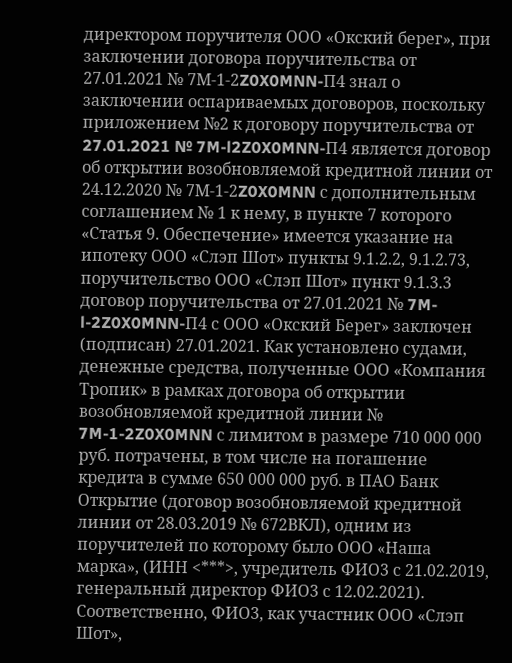директором поручителя ООО «Окский берег», при заключении договора поручительства от 27.01.2021 № 7М-1-2Z0X0MNN-П4 знал о заключении оспариваемых договоров, поскольку приложением №2 к договору поручительства от 27.01.2021 № 7M-l2Z0X0MNN-П4 является договор об открытии возобновляемой кредитной линии от 24.12.2020 № 7М-1-2Z0X0MNN с дополнительным соглашением № 1 к нему, в пункте 7 которого «Статья 9. Обеспечение» имеется указание на ипотеку ООО «Слэп Шот» пункты 9.1.2.2, 9.1.2.73, поручительство ООО «Слэп Шот» пункт 9.1.3.3 договор поручительства от 27.01.2021 № 7M-l-2Z0X0MNN-П4 с ООО «Окский Берег» заключен (подписан) 27.01.2021. Как установлено судами, денежные средства, полученные ООО «Компания Тропик» в рамках договора об открытии возобновляемой кредитной линии № 7M-1-2Z0X0MNN с лимитом в размере 710 000 000 руб. потрачены, в том числе на погашение кредита в сумме 650 000 000 руб. в ПАО Банк Открытие (договор возобновляемой кредитной линии от 28.03.2019 № 672ВКЛ), одним из поручителей по которому было ООО «Наша марка», (ИНН <***>, учредитель ФИО3 с 21.02.2019, генеральный директор ФИО3 с 12.02.2021). Соответственно, ФИО3, как участник ООО «Слэп Шот»,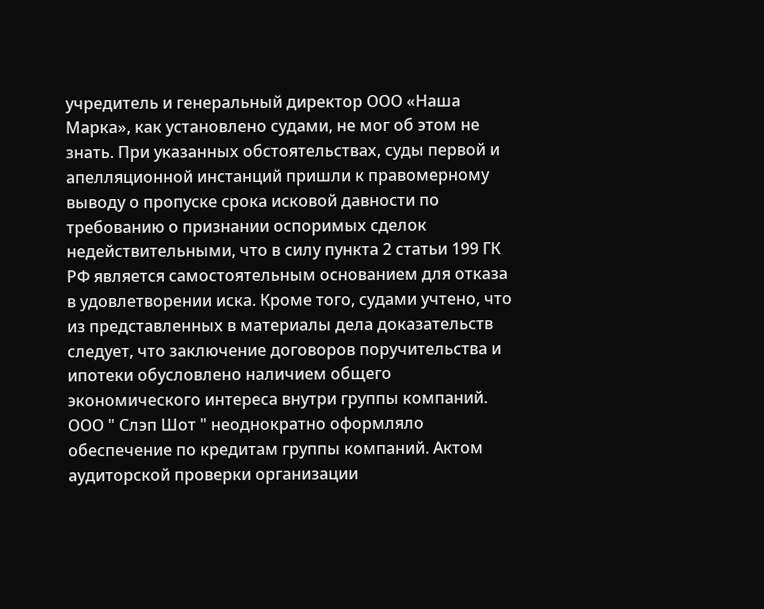учредитель и генеральный директор ООО «Наша Марка», как установлено судами, не мог об этом не знать. При указанных обстоятельствах, суды первой и апелляционной инстанций пришли к правомерному выводу о пропуске срока исковой давности по требованию о признании оспоримых сделок недействительными, что в силу пункта 2 статьи 199 ГК РФ является самостоятельным основанием для отказа в удовлетворении иска. Кроме того, судами учтено, что из представленных в материалы дела доказательств следует, что заключение договоров поручительства и ипотеки обусловлено наличием общего экономического интереса внутри группы компаний. ООО " Слэп Шот " неоднократно оформляло обеспечение по кредитам группы компаний. Актом аудиторской проверки организации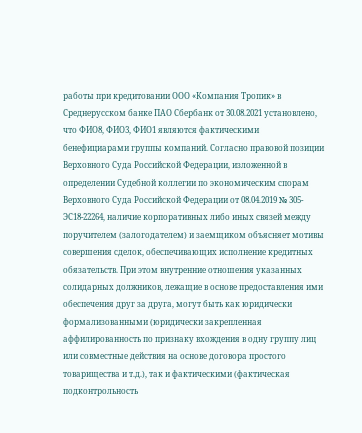работы при кредитовании ООО «Компания Тропик» в Среднерусском банке ПАО Сбербанк от 30.08.2021 установлено, что ФИО8, ФИО3, ФИО1 являются фактическими бенефициарами группы компаний. Согласно правовой позиции Верховного Суда Российской Федерации, изложенной в определении Судебной коллегии по экономическим спорам Верховного Суда Российской Федерации от 08.04.2019 № 305-ЭС18-22264, наличие корпоративных либо иных связей между поручителем (залогодателем) и заемщиком объясняет мотивы совершения сделок, обеспечивающих исполнение кредитных обязательств. При этом внутренние отношения указанных солидарных должников, лежащие в основе предоставления ими обеспечения друг за друга, могут быть как юридически формализованными (юридически закрепленная аффилированность по признаку вхождения в одну группу лиц или совместные действия на основе договора простого товарищества и т.д.), так и фактическими (фактическая подконтрольность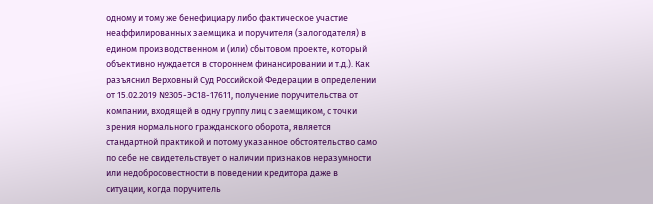одному и тому же бенефициару либо фактическое участие неаффилированных заемщика и поручителя (залогодателя) в едином производственном и (или) сбытовом проекте, который объективно нуждается в стороннем финансировании и т.д.). Как разъяснил Верховный Суд Российской Федерации в определении от 15.02.2019 №305-ЭС18-17611, получение поручительства от компании, входящей в одну группу лиц с заемщиком, с точки зрения нормального гражданского оборота, является стандартной практикой и потому указанное обстоятельство само по себе не свидетельствует о наличии признаков неразумности или недобросовестности в поведении кредитора даже в ситуации, когда поручитель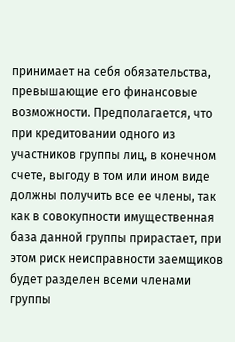принимает на себя обязательства, превышающие его финансовые возможности. Предполагается, что при кредитовании одного из участников группы лиц, в конечном счете, выгоду в том или ином виде должны получить все ее члены, так как в совокупности имущественная база данной группы прирастает, при этом риск неисправности заемщиков будет разделен всеми членами группы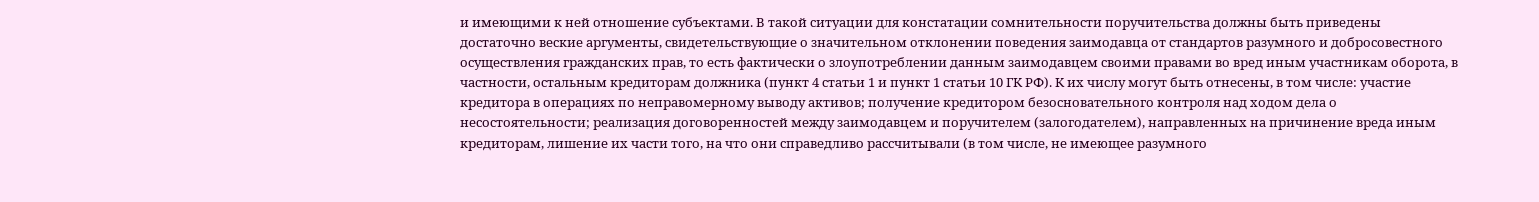и имеющими к ней отношение субъектами. В такой ситуации для констатации сомнительности поручительства должны быть приведены достаточно веские аргументы, свидетельствующие о значительном отклонении поведения заимодавца от стандартов разумного и добросовестного осуществления гражданских прав, то есть фактически о злоупотреблении данным заимодавцем своими правами во вред иным участникам оборота, в частности, остальным кредиторам должника (пункт 4 статьи 1 и пункт 1 статьи 10 ГК РФ). К их числу могут быть отнесены, в том числе: участие кредитора в операциях по неправомерному выводу активов; получение кредитором безосновательного контроля над ходом дела о несостоятельности; реализация договоренностей между заимодавцем и поручителем (залогодателем), направленных на причинение вреда иным кредиторам, лишение их части того, на что они справедливо рассчитывали (в том числе, не имеющее разумного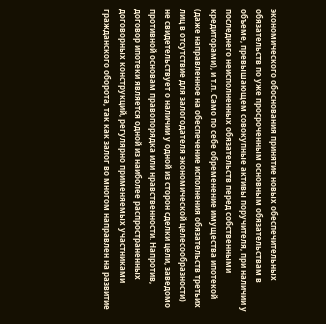экономического обоснования принятие новых обеспечительных обязательств по уже просроченным основным обязательствам в объеме, превышающем совокупные активы поручителя, при наличии у последнего неисполненных обязательств перед собственными кредиторами), и т.п. Само по себе обременение имущества ипотекой (даже направленное на обеспечение исполнения обязательств третьих лиц в отсутствие для залогодателя экономической целесообразности) не свидетельствует о наличии у одной из сторон сделки цели, заведомо противной основам правопорядка или нравственности. Напротив, договор ипотеки является одной из наиболее распространенных договорных конструкций, регулярно применяемых участниками гражданского оборота, так как залог во многом направлен на развитие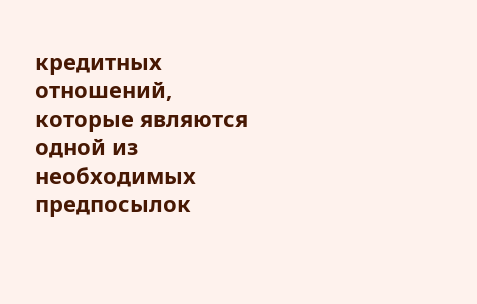кредитных отношений, которые являются одной из необходимых предпосылок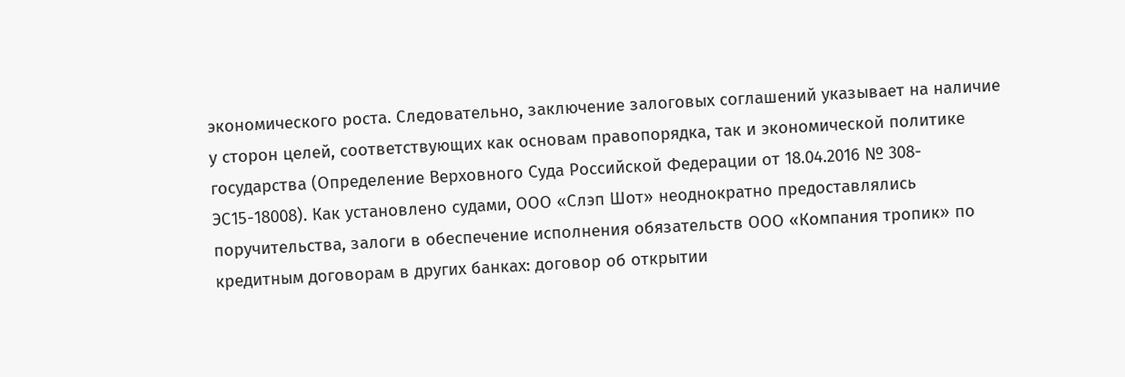экономического роста. Следовательно, заключение залоговых соглашений указывает на наличие у сторон целей, соответствующих как основам правопорядка, так и экономической политике государства (Определение Верховного Суда Российской Федерации от 18.04.2016 № 308-ЭС15-18008). Как установлено судами, ООО «Слэп Шот» неоднократно предоставлялись поручительства, залоги в обеспечение исполнения обязательств ООО «Компания тропик» по кредитным договорам в других банках: договор об открытии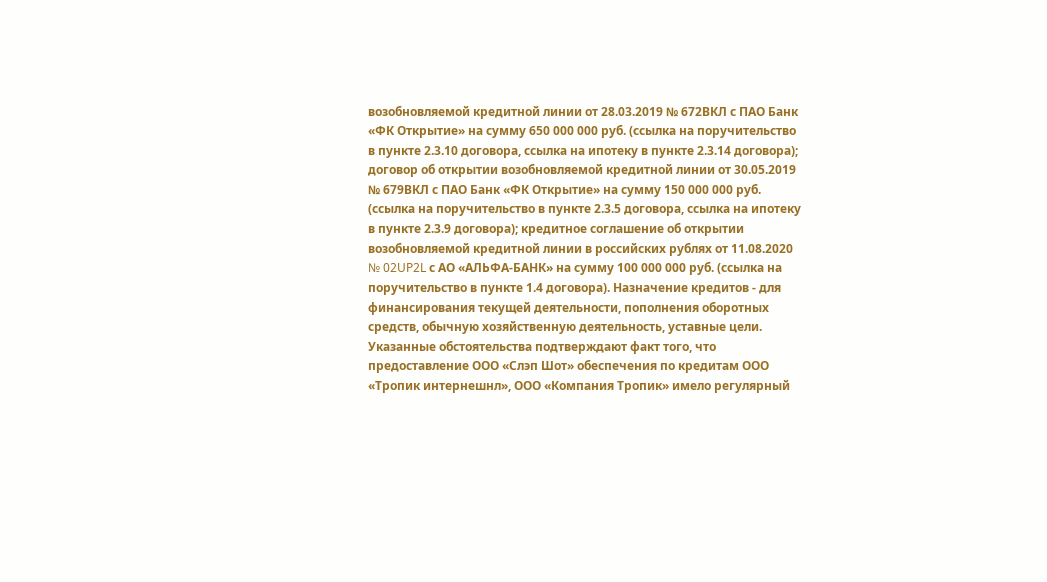возобновляемой кредитной линии от 28.03.2019 № 672ВКЛ с ПАО Банк «ФК Открытие» на сумму 650 000 000 руб. (ссылка на поручительство в пункте 2.3.10 договора, ссылка на ипотеку в пункте 2.3.14 договора); договор об открытии возобновляемой кредитной линии от 30.05.2019 № 679ВКЛ с ПАО Банк «ФК Открытие» на сумму 150 000 000 руб. (ссылка на поручительство в пункте 2.3.5 договора, ссылка на ипотеку в пункте 2.3.9 договора); кредитное соглашение об открытии возобновляемой кредитной линии в российских рублях от 11.08.2020 № 02UP2L с АО «АЛЬФА-БАНК» на сумму 100 000 000 руб. (ссылка на поручительство в пункте 1.4 договора). Назначение кредитов - для финансирования текущей деятельности, пополнения оборотных средств, обычную хозяйственную деятельность, уставные цели. Указанные обстоятельства подтверждают факт того, что предоставление ООО «Слэп Шот» обеспечения по кредитам ООО «Тропик интернешнл», ООО «Компания Тропик» имело регулярный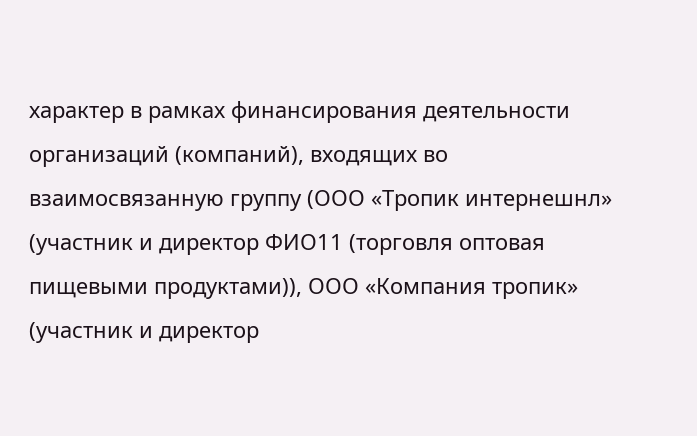характер в рамках финансирования деятельности организаций (компаний), входящих во взаимосвязанную группу (ООО «Тропик интернешнл» (участник и директор ФИО11 (торговля оптовая пищевыми продуктами)), ООО «Компания тропик» (участник и директор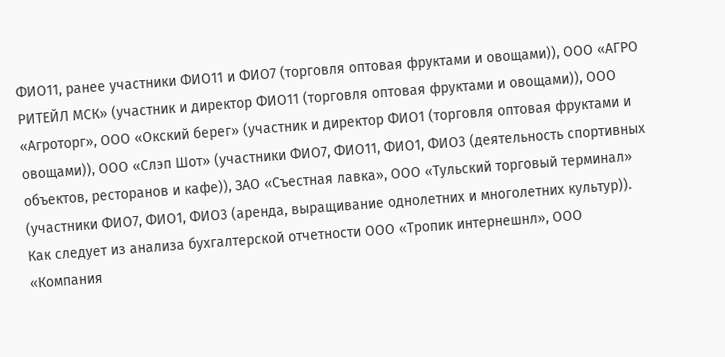ФИО11, ранее участники ФИО11 и ФИО7 (торговля оптовая фруктами и овощами)), ООО «АГРО РИТЕЙЛ МСК» (участник и директор ФИО11 (торговля оптовая фруктами и овощами)), ООО «Агроторг», ООО «Окский берег» (участник и директор ФИО1 (торговля оптовая фруктами и овощами)), ООО «Слэп Шот» (участники ФИО7, ФИО11, ФИО1, ФИО3 (деятельность спортивных объектов, ресторанов и кафе)), ЗАО «Съестная лавка», ООО «Тульский торговый терминал» (участники ФИО7, ФИО1, ФИО3 (аренда, выращивание однолетних и многолетних культур)). Как следует из анализа бухгалтерской отчетности ООО «Тропик интернешнл», ООО «Компания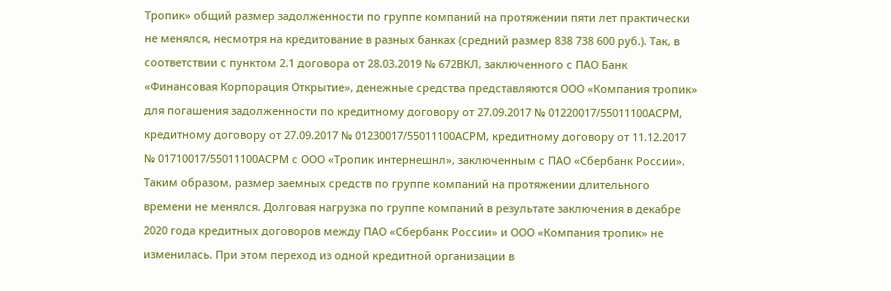Тропик» общий размер задолженности по группе компаний на протяжении пяти лет практически не менялся, несмотря на кредитование в разных банках (средний размер 838 738 600 руб.). Так, в соответствии с пунктом 2.1 договора от 28.03.2019 № 672ВКЛ, заключенного с ПАО Банк «Финансовая Корпорация Открытие», денежные средства представляются ООО «Компания тропик» для погашения задолженности по кредитному договору от 27.09.2017 № 01220017/55011100АСРМ, кредитному договору от 27.09.2017 № 01230017/55011100АСРМ, кредитному договору от 11.12.2017 № 01710017/55011100АСРМ с ООО «Тропик интернешнл», заключенным с ПАО «Сбербанк России». Таким образом, размер заемных средств по группе компаний на протяжении длительного времени не менялся. Долговая нагрузка по группе компаний в результате заключения в декабре 2020 года кредитных договоров между ПАО «Сбербанк России» и ООО «Компания тропик» не изменилась. При этом переход из одной кредитной организации в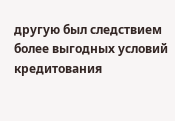другую был следствием более выгодных условий кредитования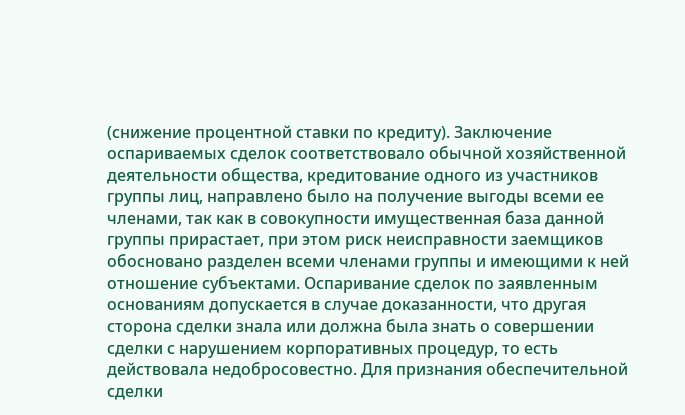(снижение процентной ставки по кредиту). Заключение оспариваемых сделок соответствовало обычной хозяйственной деятельности общества, кредитование одного из участников группы лиц, направлено было на получение выгоды всеми ее членами, так как в совокупности имущественная база данной группы прирастает, при этом риск неисправности заемщиков обосновано разделен всеми членами группы и имеющими к ней отношение субъектами. Оспаривание сделок по заявленным основаниям допускается в случае доказанности, что другая сторона сделки знала или должна была знать о совершении сделки с нарушением корпоративных процедур, то есть действовала недобросовестно. Для признания обеспечительной сделки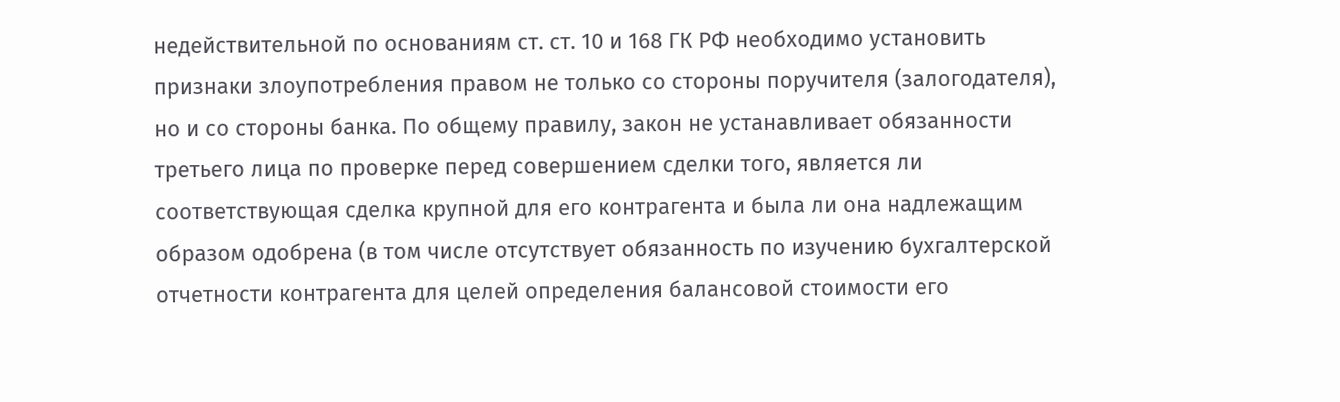недействительной по основаниям ст. ст. 10 и 168 ГК РФ необходимо установить признаки злоупотребления правом не только со стороны поручителя (залогодателя), но и со стороны банка. По общему правилу, закон не устанавливает обязанности третьего лица по проверке перед совершением сделки того, является ли соответствующая сделка крупной для его контрагента и была ли она надлежащим образом одобрена (в том числе отсутствует обязанность по изучению бухгалтерской отчетности контрагента для целей определения балансовой стоимости его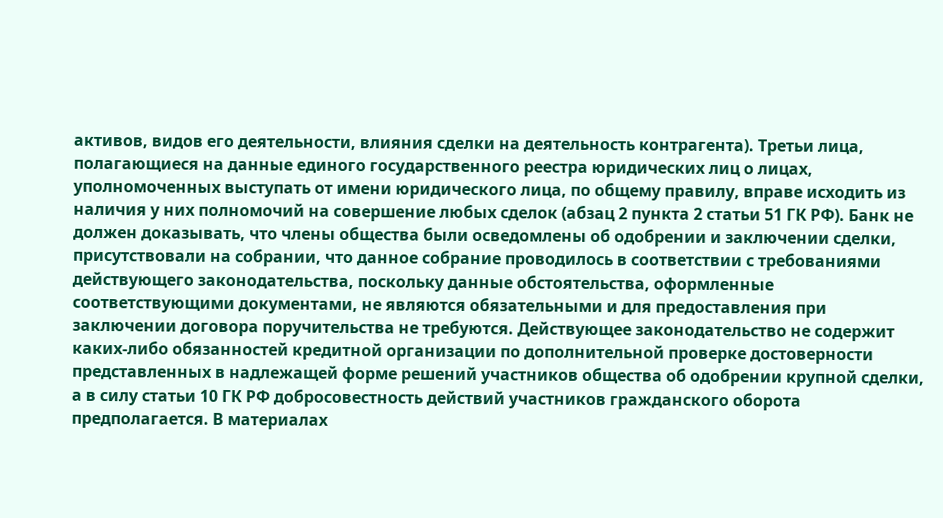активов, видов его деятельности, влияния сделки на деятельность контрагента). Третьи лица, полагающиеся на данные единого государственного реестра юридических лиц о лицах, уполномоченных выступать от имени юридического лица, по общему правилу, вправе исходить из наличия у них полномочий на совершение любых сделок (абзац 2 пункта 2 статьи 51 ГК РФ). Банк не должен доказывать, что члены общества были осведомлены об одобрении и заключении сделки, присутствовали на собрании, что данное собрание проводилось в соответствии с требованиями действующего законодательства, поскольку данные обстоятельства, оформленные соответствующими документами, не являются обязательными и для предоставления при заключении договора поручительства не требуются. Действующее законодательство не содержит каких-либо обязанностей кредитной организации по дополнительной проверке достоверности представленных в надлежащей форме решений участников общества об одобрении крупной сделки, а в силу статьи 10 ГК РФ добросовестность действий участников гражданского оборота предполагается. В материалах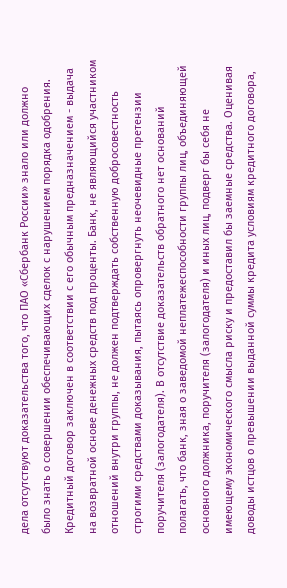дела отсутствуют доказательства того, что ПАО «Сбербанк России» знало или должно было знать о совершении обеспечивающих сделок с нарушением порядка одобрения. Кредитный договор заключен в соответствии с его обычным предназначением - выдача на возвратной основе денежных средств под проценты. Банк, не являющийся участником отношений внутри группы, не должен подтверждать собственную добросовестность строгими средствами доказывания, пытаясь опровергнуть неочевидные претензии поручителя (залогодателя). В отсутствие доказательств обратного нет оснований полагать, что банк, зная о заведомой неплатежеспособности группы лиц, объединяющей основного должника, поручителя (залогодателя) и иных лиц, подверг бы себя не имеющему экономического смысла риску и предоставил бы заемные средства. Оценивая доводы истцов о превышении выданной суммы кредита условиям кредитного договора,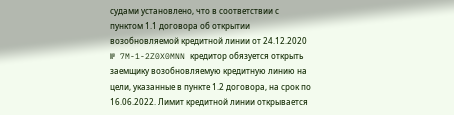судами установлено, что в соответствии с пунктом 1.1 договора об открытии возобновляемой кредитной линии от 24.12.2020 № 7M-1-2Z0X0MNN кредитор обязуется открыть заемщику возобновляемую кредитную линию на цели, указанные в пункте 1.2 договора, на срок по 16.06.2022. Лимит кредитной линии открывается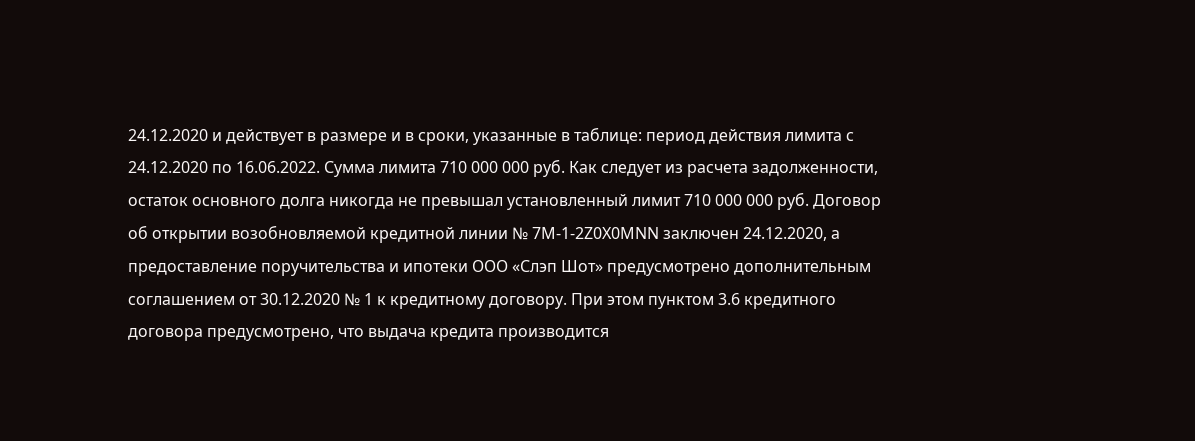24.12.2020 и действует в размере и в сроки, указанные в таблице: период действия лимита с 24.12.2020 по 16.06.2022. Сумма лимита 710 000 000 руб. Как следует из расчета задолженности, остаток основного долга никогда не превышал установленный лимит 710 000 000 руб. Договор об открытии возобновляемой кредитной линии № 7M-1-2Z0X0MNN заключен 24.12.2020, а предоставление поручительства и ипотеки ООО «Слэп Шот» предусмотрено дополнительным соглашением от 30.12.2020 № 1 к кредитному договору. При этом пунктом 3.6 кредитного договора предусмотрено, что выдача кредита производится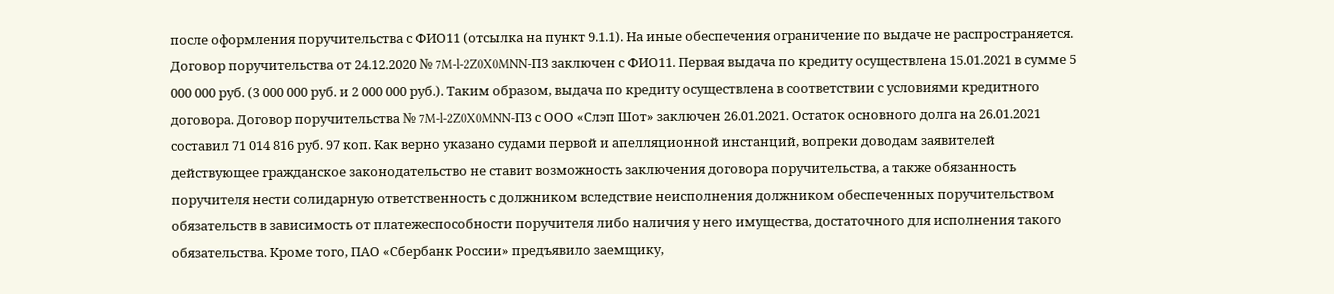после оформления поручительства с ФИО11 (отсылка на пункт 9.1.1). На иные обеспечения ограничение по выдаче не распространяется. Договор поручительства от 24.12.2020 № 7M-l-2Z0X0MNN-П3 заключен с ФИО11. Первая выдача по кредиту осуществлена 15.01.2021 в сумме 5 000 000 руб. (3 000 000 руб. и 2 000 000 руб.). Таким образом, выдача по кредиту осуществлена в соответствии с условиями кредитного договора. Договор поручительства № 7M-l-2Z0X0MNN-П3 с ООО «Слэп Шот» заключен 26.01.2021. Остаток основного долга на 26.01.2021 составил 71 014 816 руб. 97 коп. Как верно указано судами первой и апелляционной инстанций, вопреки доводам заявителей действующее гражданское законодательство не ставит возможность заключения договора поручительства, а также обязанность поручителя нести солидарную ответственность с должником вследствие неисполнения должником обеспеченных поручительством обязательств в зависимость от платежеспособности поручителя либо наличия у него имущества, достаточного для исполнения такого обязательства. Кроме того, ПАО «Сбербанк России» предъявило заемщику,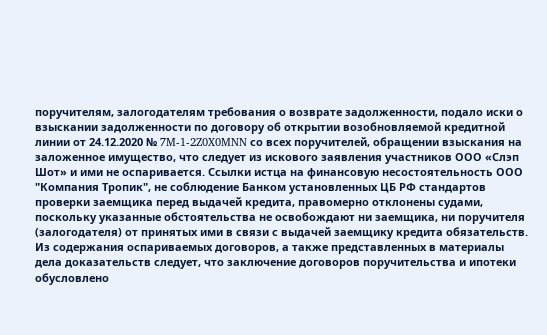поручителям, залогодателям требования о возврате задолженности, подало иски о взыскании задолженности по договору об открытии возобновляемой кредитной линии от 24.12.2020 № 7M-1-2Z0X0MNN со всех поручителей, обращении взыскания на заложенное имущество, что следует из искового заявления участников ООО «Слэп Шот» и ими не оспаривается. Ссылки истца на финансовую несостоятельность ООО "Компания Тропик", не соблюдение Банком установленных ЦБ РФ стандартов проверки заемщика перед выдачей кредита, правомерно отклонены судами, поскольку указанные обстоятельства не освобождают ни заемщика, ни поручителя (залогодателя) от принятых ими в связи с выдачей заемщику кредита обязательств. Из содержания оспариваемых договоров, а также представленных в материалы дела доказательств следует, что заключение договоров поручительства и ипотеки обусловлено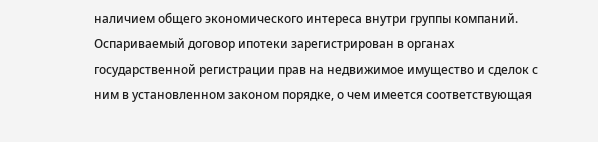наличием общего экономического интереса внутри группы компаний. Оспариваемый договор ипотеки зарегистрирован в органах государственной регистрации прав на недвижимое имущество и сделок с ним в установленном законом порядке, о чем имеется соответствующая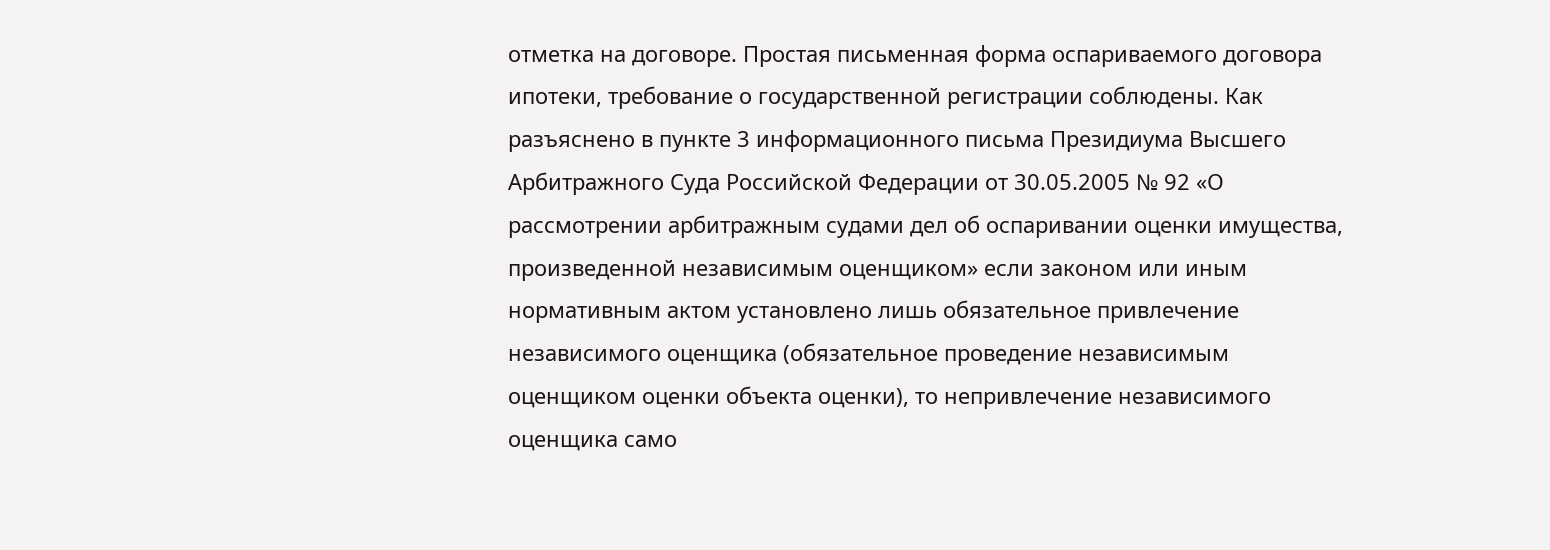отметка на договоре. Простая письменная форма оспариваемого договора ипотеки, требование о государственной регистрации соблюдены. Как разъяснено в пункте 3 информационного письма Президиума Высшего Арбитражного Суда Российской Федерации от 30.05.2005 № 92 «О рассмотрении арбитражным судами дел об оспаривании оценки имущества, произведенной независимым оценщиком» если законом или иным нормативным актом установлено лишь обязательное привлечение независимого оценщика (обязательное проведение независимым оценщиком оценки объекта оценки), то непривлечение независимого оценщика само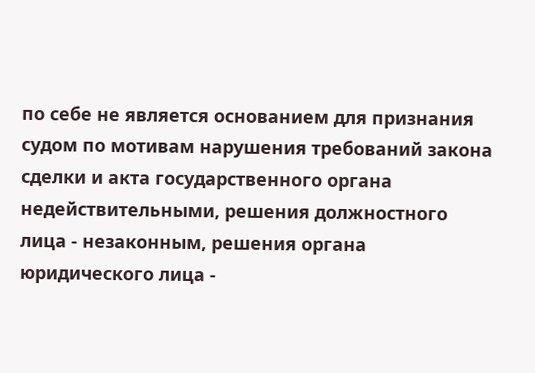по себе не является основанием для признания судом по мотивам нарушения требований закона сделки и акта государственного органа недействительными, решения должностного лица - незаконным, решения органа юридического лица -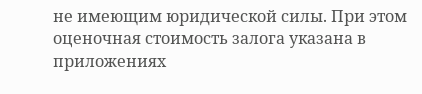не имеющим юридической силы. При этом оценочная стоимость залога указана в приложениях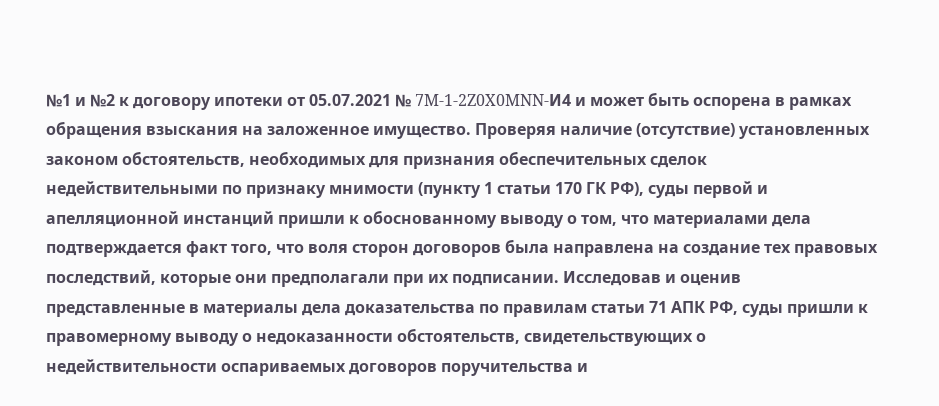№1 и №2 к договору ипотеки от 05.07.2021 № 7M-1-2Z0X0MNN-И4 и может быть оспорена в рамках обращения взыскания на заложенное имущество. Проверяя наличие (отсутствие) установленных законом обстоятельств, необходимых для признания обеспечительных сделок недействительными по признаку мнимости (пункту 1 статьи 170 ГК РФ), суды первой и апелляционной инстанций пришли к обоснованному выводу о том, что материалами дела подтверждается факт того, что воля сторон договоров была направлена на создание тех правовых последствий, которые они предполагали при их подписании. Исследовав и оценив представленные в материалы дела доказательства по правилам статьи 71 АПК РФ, суды пришли к правомерному выводу о недоказанности обстоятельств, свидетельствующих о недействительности оспариваемых договоров поручительства и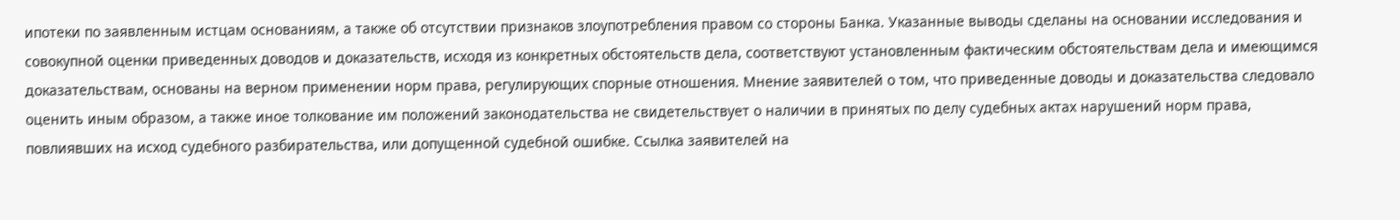ипотеки по заявленным истцам основаниям, а также об отсутствии признаков злоупотребления правом со стороны Банка. Указанные выводы сделаны на основании исследования и совокупной оценки приведенных доводов и доказательств, исходя из конкретных обстоятельств дела, соответствуют установленным фактическим обстоятельствам дела и имеющимся доказательствам, основаны на верном применении норм права, регулирующих спорные отношения. Мнение заявителей о том, что приведенные доводы и доказательства следовало оценить иным образом, а также иное толкование им положений законодательства не свидетельствует о наличии в принятых по делу судебных актах нарушений норм права, повлиявших на исход судебного разбирательства, или допущенной судебной ошибке. Ссылка заявителей на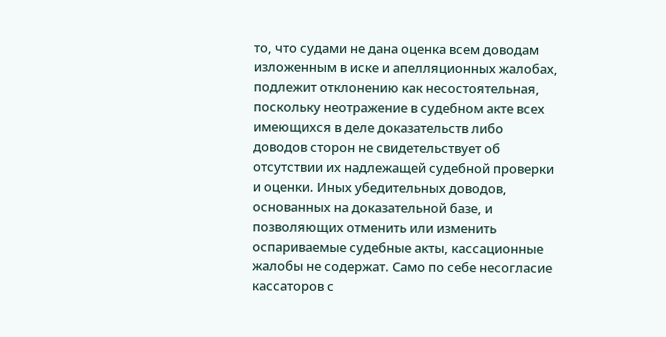то, что судами не дана оценка всем доводам изложенным в иске и апелляционных жалобах, подлежит отклонению как несостоятельная, поскольку неотражение в судебном акте всех имеющихся в деле доказательств либо доводов сторон не свидетельствует об отсутствии их надлежащей судебной проверки и оценки. Иных убедительных доводов, основанных на доказательной базе, и позволяющих отменить или изменить оспариваемые судебные акты, кассационные жалобы не содержат. Само по себе несогласие кассаторов с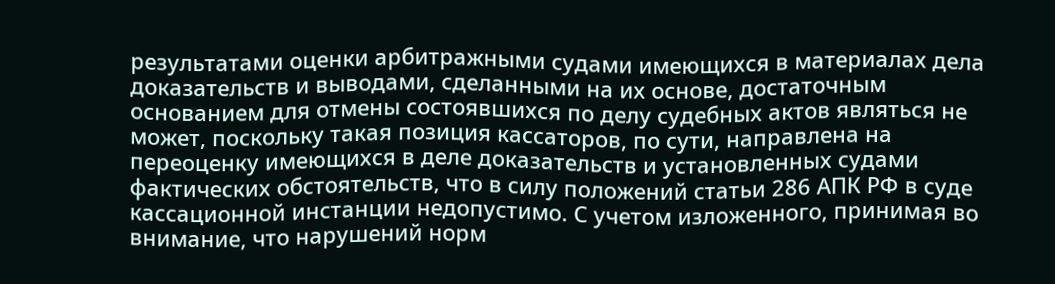результатами оценки арбитражными судами имеющихся в материалах дела доказательств и выводами, сделанными на их основе, достаточным основанием для отмены состоявшихся по делу судебных актов являться не может, поскольку такая позиция кассаторов, по сути, направлена на переоценку имеющихся в деле доказательств и установленных судами фактических обстоятельств, что в силу положений статьи 286 АПК РФ в суде кассационной инстанции недопустимо. С учетом изложенного, принимая во внимание, что нарушений норм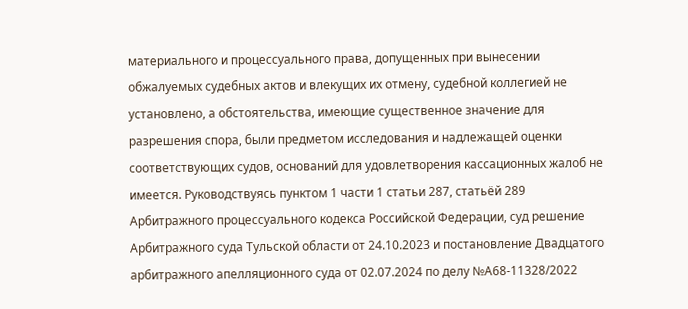материального и процессуального права, допущенных при вынесении обжалуемых судебных актов и влекущих их отмену, судебной коллегией не установлено, а обстоятельства, имеющие существенное значение для разрешения спора, были предметом исследования и надлежащей оценки соответствующих судов, оснований для удовлетворения кассационных жалоб не имеется. Руководствуясь пунктом 1 части 1 статьи 287, статьёй 289 Арбитражного процессуального кодекса Российской Федерации, суд решение Арбитражного суда Тульской области от 24.10.2023 и постановление Двадцатого арбитражного апелляционного суда от 02.07.2024 по делу №А68-11328/2022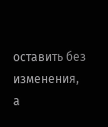оставить без изменения, а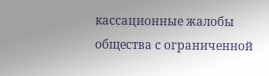кассационные жалобы общества с ограниченной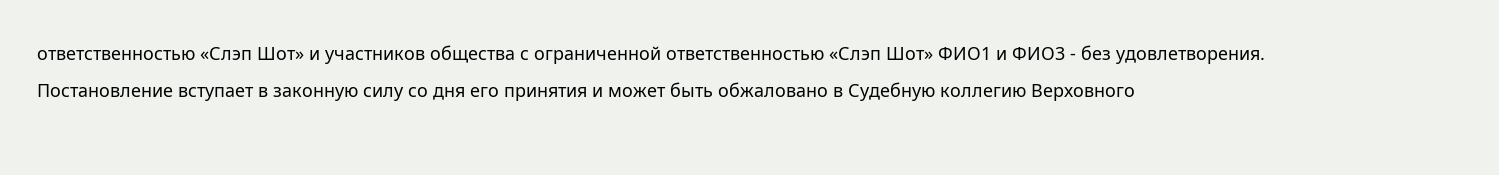ответственностью «Слэп Шот» и участников общества с ограниченной ответственностью «Слэп Шот» ФИО1 и ФИО3 - без удовлетворения. Постановление вступает в законную силу со дня его принятия и может быть обжаловано в Судебную коллегию Верховного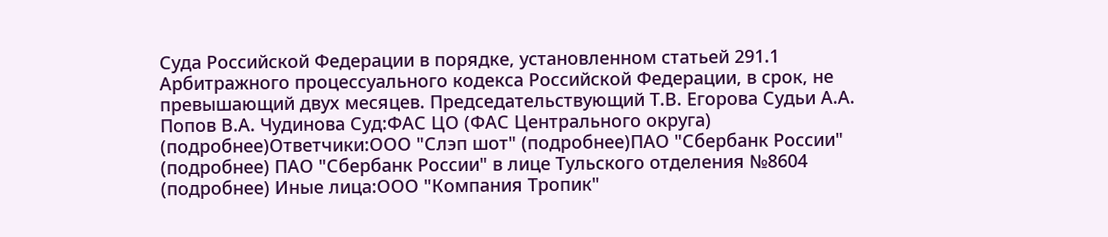Суда Российской Федерации в порядке, установленном статьей 291.1 Арбитражного процессуального кодекса Российской Федерации, в срок, не превышающий двух месяцев. Председательствующий Т.В. Егорова Судьи А.А. Попов В.А. Чудинова Суд:ФАС ЦО (ФАС Центрального округа) (подробнее)Ответчики:ООО "Слэп шот" (подробнее)ПАО "Сбербанк России" (подробнее) ПАО "Сбербанк России" в лице Тульского отделения №8604 (подробнее) Иные лица:ООО "Компания Тропик"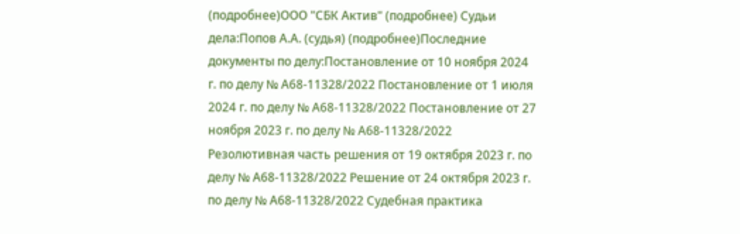(подробнее)ООО "СБК Актив" (подробнее) Судьи дела:Попов А.А. (судья) (подробнее)Последние документы по делу:Постановление от 10 ноября 2024 г. по делу № А68-11328/2022 Постановление от 1 июля 2024 г. по делу № А68-11328/2022 Постановление от 27 ноября 2023 г. по делу № А68-11328/2022 Резолютивная часть решения от 19 октября 2023 г. по делу № А68-11328/2022 Решение от 24 октября 2023 г. по делу № А68-11328/2022 Судебная практика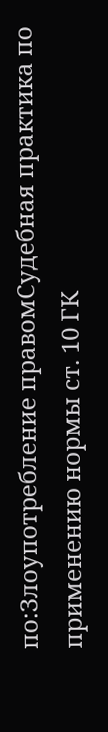по:Злоупотребление правомСудебная практика по применению нормы ст. 10 ГК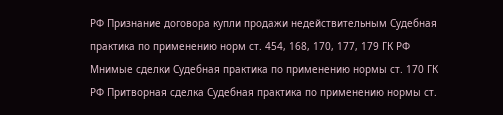РФ Признание договора купли продажи недействительным Судебная практика по применению норм ст. 454, 168, 170, 177, 179 ГК РФ
Мнимые сделки Судебная практика по применению нормы ст. 170 ГК РФ Притворная сделка Судебная практика по применению нормы ст.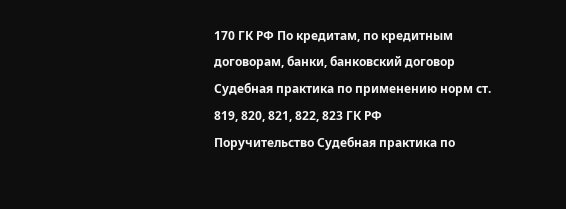170 ГК РФ По кредитам, по кредитным договорам, банки, банковский договор Судебная практика по применению норм ст. 819, 820, 821, 822, 823 ГК РФ
Поручительство Судебная практика по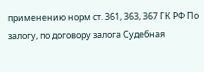применению норм ст. 361, 363, 367 ГК РФ По залогу, по договору залога Судебная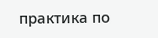практика по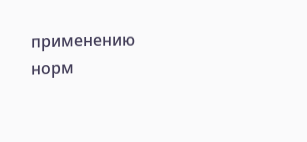применению норм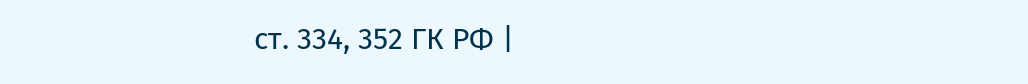ст. 334, 352 ГК РФ |